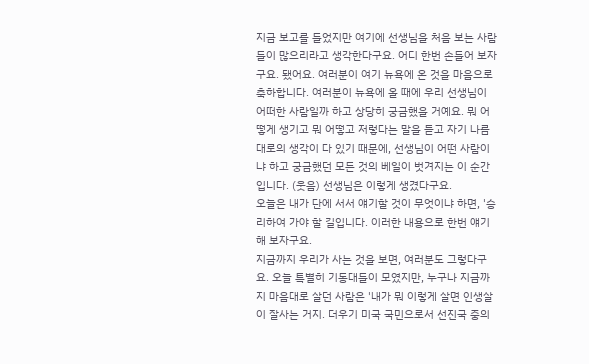지금 보고를 들었지만 여기에 선생님을 처음 보는 사람들이 많으리라고 생각한다구요. 어디 한번 손들어 보자구요. 됐어요. 여러분이 여기 뉴욕에 온 것을 마음으로 축하합니다. 여러분이 뉴욕에 올 때에 우리 선생님이 어떠한 사람일까 하고 상당히 궁금했을 거예요. 뭐 어떻게 생기고 뭐 어떻고 저렇다는 말을 듣고 자기 나름대로의 생각이 다 있기 때문에, 선생님이 어떤 사람이냐 하고 궁금했던 모든 것의 베일이 벗겨지는 이 순간입니다. (웃음) 선생님은 이렇게 생겼다구요.
오늘은 내가 단에 서서 얘기할 것이 무엇이냐 하면, '승리하여 가야 할 길입니다. 이러한 내용으로 한번 얘기해 보자구요.
지금까지 우리가 사는 것을 보면, 여러분도 그렇다구요. 오늘 특별히 기동대들이 모였지만, 누구나 지금까지 마음대로 살던 사람은 '내가 뭐 이렇게 살면 인생살이 잘사는 거지. 더우기 미국 국민으로서 선진국 중의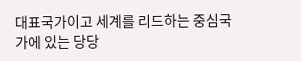대표국가이고 세계를 리드하는 중심국가에 있는 당당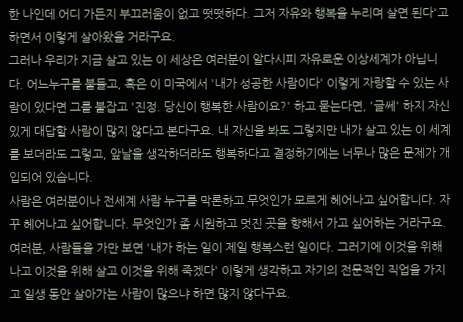한 나인데 어디 가든지 부끄러움이 없고 떳떳하다. 그저 자유와 행복을 누리며 살면 된다'고 하면서 이렇게 살아왔을 거라구요.
그러나 우리가 지금 살고 있는 이 세상은 여러분이 알다시피 자유로운 이상세계가 아닙니다. 어느누구를 붙들고, 혹은 이 미국에서 '내가 성공한 사람이다' 이렇게 자랑할 수 있는 사람이 있다면 그를 붙잡고 '진정. 당신이 행복한 사람이요?' 하고 묻는다면, '글쎄' 하지 자신있게 대답할 사람이 많지 않다고 본다구요. 내 자신을 봐도 그렇지만 내가 살고 있는 이 세계를 보더라도 그렇고, 앞날을 생각하더라도 행복하다고 결정하기에는 너무나 많은 문제가 개입되어 있습니다.
사람은 여러분이나 전세계 사람 누구를 막론하고 무엇인가 모르게 헤어나고 싶어합니다. 자꾸 헤어나고 싶어합니다. 무엇인가 좀 시원하고 멋진 곳을 향해서 가고 싶어하는 거라구요. 여러분, 사람들을 가만 보면 '내가 하는 일이 제일 행복스런 일이다. 그러기에 이것을 위해 나고 이것을 위해 살고 이것을 위해 죽겠다' 이렇게 생각하고 자기의 전문적인 직업을 가지고 일생 동안 살아가는 사람이 많으냐 하면 많지 않다구요.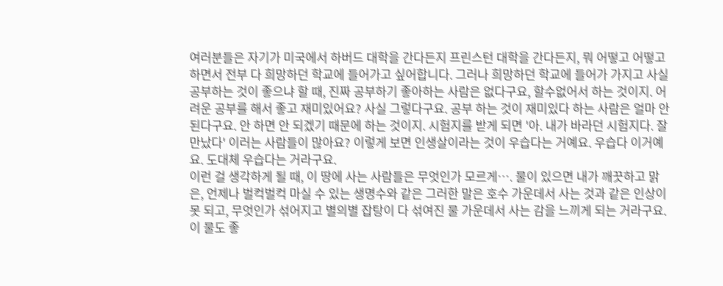여러분들은 자기가 미국에서 하버드 대학을 간다든지 프린스턴 대학을 간다든지, 뭐 어떻고 어떻고 하면서 전부 다 희망하던 학교에 들어가고 싶어합니다. 그러나 희망하던 학교에 들어가 가지고 사실 공부하는 것이 좋으냐 할 때, 진짜 공부하기 좋아하는 사람은 없다구요, 할수없어서 하는 것이지. 어려운 공부를 해서 좋고 재미있어요? 사실 그렇다구요. 공부 하는 것이 재미있다 하는 사람은 얼마 안 된다구요. 안 하면 안 되겠기 때문에 하는 것이지. 시험지를 받게 되면 '아. 내가 바라던 시험지다. 잘만났다' 이러는 사람들이 많아요? 이렇게 보면 인생살이라는 것이 우습다는 거예요. 우습다 이거예요. 도대체 우습다는 거라구요.
이런 걸 생각하게 될 때, 이 땅에 사는 사람들은 무엇인가 모르게…. 물이 있으면 내가 깨끗하고 맑은, 언제나 벌컥벌컥 마실 수 있는 생명수와 같은 그러한 말은 호수 가운데서 사는 것과 같은 인상이 못 되고, 무엇인가 섞어지고 별의별 잡탕이 다 섞여진 물 가운데서 사는 감을 느끼게 되는 거라구요. 이 물도 좋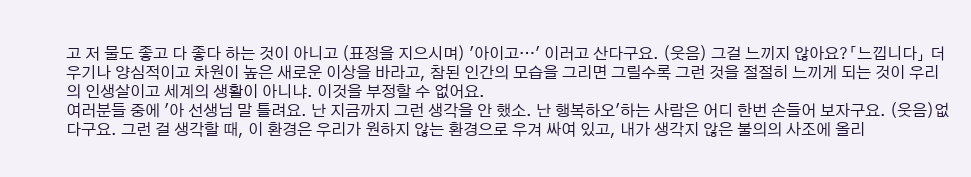고 저 물도 좋고 다 좋다 하는 것이 아니고 (표정을 지으시며) '아이고…' 이러고 산다구요. (웃음) 그걸 느끼지 않아요?「느낍니다」 더우기나 양심적이고 차원이 높은 새로운 이상을 바라고, 참된 인간의 모습을 그리면 그릴수록 그런 것을 절절히 느끼게 되는 것이 우리의 인생살이고 세계의 생활이 아니냐. 이것을 부정할 수 없어요.
여러분들 중에 '아 선생님 말 틀려요. 난 지금까지 그런 생각을 안 했소. 난 행복하오'하는 사람은 어디 한번 손들어 보자구요. (웃음)없다구요. 그런 걸 생각할 때, 이 환경은 우리가 원하지 않는 환경으로 우겨 싸여 있고, 내가 생각지 않은 불의의 사조에 올리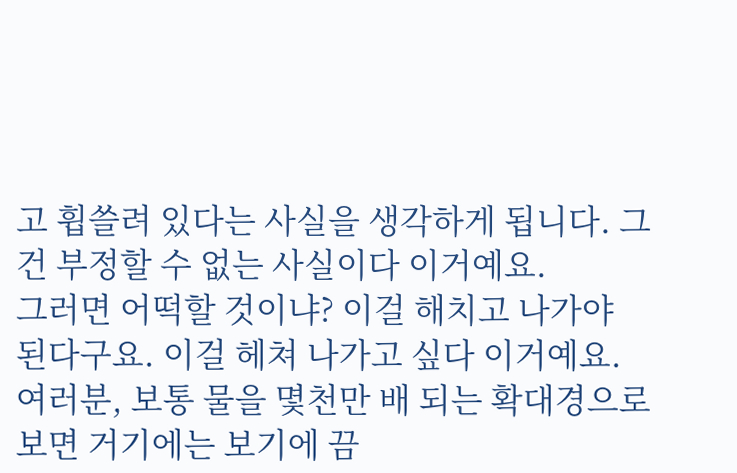고 휩쓸려 있다는 사실을 생각하게 됩니다. 그건 부정할 수 없는 사실이다 이거예요.
그러면 어떡할 것이냐? 이걸 해치고 나가야 된다구요. 이걸 헤쳐 나가고 싶다 이거예요. 여러분, 보통 물을 몇천만 배 되는 확대경으로 보면 거기에는 보기에 끔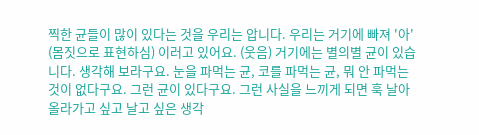찍한 균들이 많이 있다는 것을 우리는 압니다. 우리는 거기에 빠져 '아' (몸짓으로 표현하심) 이러고 있어요. (웃음) 거기에는 별의별 균이 있습니다. 생각해 보라구요. 눈을 파먹는 균, 코를 파먹는 균, 뭐 안 파먹는 것이 없다구요. 그런 균이 있다구요. 그런 사실을 느끼게 되면 훅 날아 올라가고 싶고 날고 싶은 생각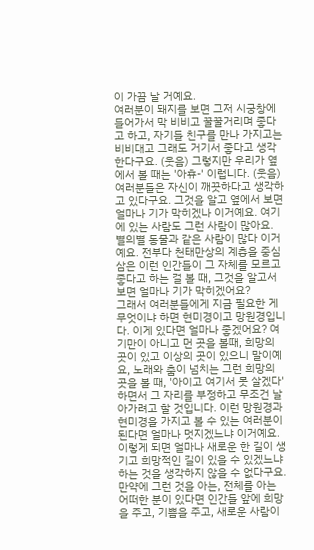이 가끔 날 거예요.
여러분이 돼지를 보면 그저 시궁창에 들어가서 막 비비고 꿀꿀거리며 좋다고 하고, 자기들 친구를 만나 가지고는 비비대고 그래도 거기서 좋다고 생각한다구요. (웃음) 그렇지만 우리가 옆에서 볼 때는 '아휴-' 이럽니다. (웃음) 여러분들은 자신이 깨끗하다고 생각하고 있다구요. 그것을 알고 옆에서 보면 얼마나 기가 막히겠나 이거예요. 여기에 있는 사람도 그런 사람이 많아요. 별의별 동물과 같은 사람이 많다 이거예요. 전부다 천태만상의 계층을 중심삼은 이런 인간들이 그 자체를 모르고 좋다고 하는 걸 볼 때, 그것을 알고서 보면 얼마나 기가 막히겠어요?
그래서 여러분들에게 지금 필요한 게 무엇이냐 하면 현미경이고 망원경입니다. 이게 있다면 얼마나 좋겠어요? 여기만이 아니고 먼 곳을 볼때, 희망의 곳이 있고 이상의 곳이 있으니 말이예요, 노래와 춤이 넘치는 그런 희망의 곳을 볼 때, '아이고 여기서 못 살겠다' 하면서 그 자리를 부정하고 무조건 날아가려고 할 것입니다. 이런 망원경과 현미경을 가지고 볼 수 있는 여러분이 된다면 얼마나 멋지겠느냐 이거예요. 이렇게 되면 얼마나 새로운 한 길이 생기고 희망적인 길이 있을 수 있겠느냐 하는 것을 생각하지 않을 수 없다구요.
만약에 그런 것을 아는, 전체를 아는 어떠한 분이 있다면 인간들 앞에 희망을 주고, 기쁨을 주고, 새로운 사람이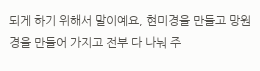되게 하기 위해서 말이예요, 현미경을 만들고 망원경을 만들어 가지고 전부 다 나눠 주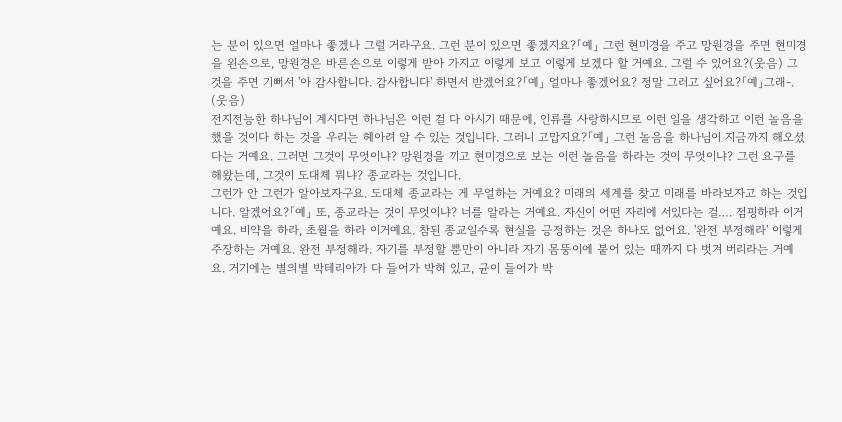는 분이 있으면 얼마나 좋겠나 그럴 거라구요. 그런 분이 있으면 좋겠지요?「예」 그런 현미경을 주고 망원경을 주면 현미경을 왼손으로, 망원경은 바른손으로 이렇게 받아 가지고 이렇게 보고 이렇게 보겠다 할 거예요. 그럴 수 있어요?(웃음) 그것을 주면 기뻐서 '아 감사합니다. 감사합니다' 하면서 받겠어요?「예」 얼마나 좋겠어요? 정말 그러고 싶어요?「예」그래-. (웃음)
전지전능한 하나님이 계시다면 하나님은 이런 걸 다 아시기 때문에, 인류를 사랑하시므로 이런 일을 생각하고 이런 놀음을 했을 것이다 하는 것을 우리는 헤아려 알 수 있는 것입니다. 그러니 고맙지요?「예」 그런 놀음을 하나님이 지금까지 해오셨다는 거예요. 그러면 그것이 무엇이냐? 망원경을 끼고 현미경으로 보는 이런 놀음을 하라는 것이 무엇이냐? 그런 요구를 해왔는데, 그것이 도대체 뭐냐? 종교라는 것입니다.
그런가 안 그런가 알아보자구요. 도대체 종교라는 게 무얼하는 거예요? 미래의 세계를 찾고 미래를 바라보자고 하는 것입니다. 알겠어요?「예」 또, 종교라는 것이 무엇이냐? 너를 알라는 거예요. 자신이 어떤 자리에 서있다는 걸…. 점핑하라 이거예요. 비약을 하라, 초월을 하라 이거예요. 참된 종교일수록 현실을 긍정하는 것은 하나도 없어요. '완전 부정해라' 이렇게 주장하는 거예요. 완전 부정해라. 자기를 부정할 뿐만이 아니라 자기 몸뚱이에 붙어 있는 때까지 다 벗겨 버리라는 거예요. 거기에는 별의별 박테리아가 다 들어가 박혀 있고, 균이 들어가 박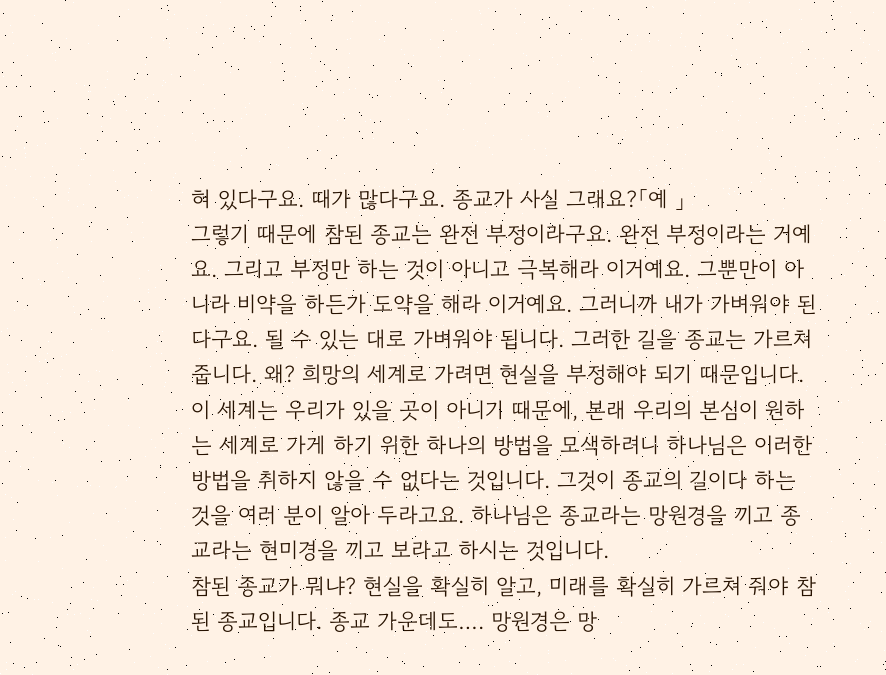혀 있다구요. 때가 많다구요. 종교가 사실 그래요?「예 」
그렇기 때문에 참된 종교는 완전 부정이라구요. 완전 부정이라는 거예요. 그리고 부정만 하는 것이 아니고 극복해라 이거예요. 그뿐만이 아니라 비약을 하든가 도약을 해라 이거예요. 그러니까 내가 가벼워야 된다구요. 될 수 있는 대로 가벼워야 됩니다. 그러한 길을 종교는 가르쳐 줍니다. 왜? 희망의 세계로 가려면 현실을 부정해야 되기 때문입니다. 이 세계는 우리가 있을 곳이 아니기 때문에, 본래 우리의 본심이 원하는 세계로 가게 하기 위한 하나의 방법을 모색하려니 하나님은 이러한 방법을 취하지 않을 수 없다는 것입니다. 그것이 종교의 길이다 하는 것을 여러 분이 알아 두라고요. 하나님은 종교라는 망원경을 끼고 종교라는 현미경을 끼고 보라고 하시는 것입니다.
참된 종교가 뭐냐? 현실을 확실히 알고, 미래를 확실히 가르쳐 줘야 참된 종교입니다. 종교 가운데도…. 망원경은 망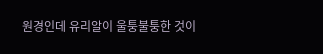원경인데 유리알이 울퉁불퉁한 것이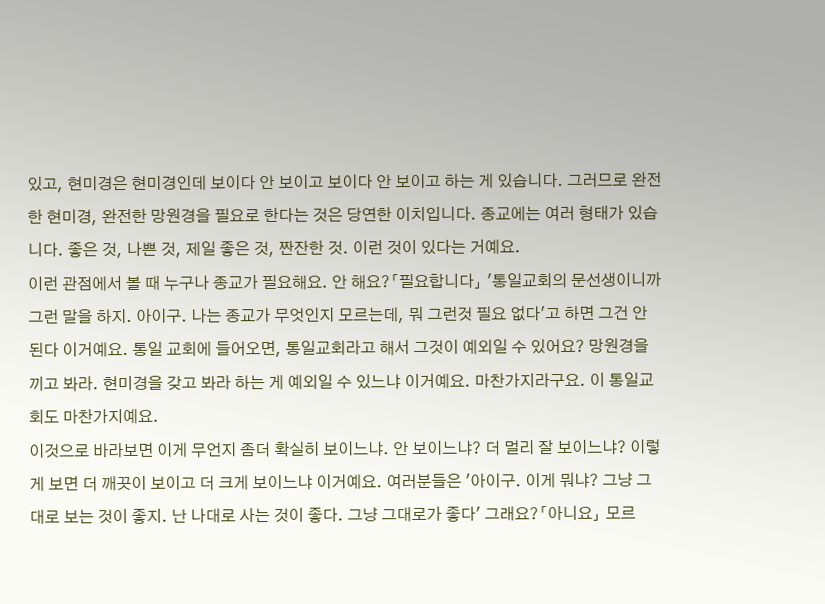있고, 현미경은 현미경인데 보이다 안 보이고 보이다 안 보이고 하는 게 있습니다. 그러므로 완전한 현미경, 완전한 망원경을 필요로 한다는 것은 당연한 이치입니다. 종교에는 여러 형태가 있습니다. 좋은 것, 나쁜 것, 제일 좋은 것, 짠잔한 것. 이런 것이 있다는 거예요.
이런 관점에서 볼 때 누구나 종교가 필요해요. 안 해요?「필요합니다」 '통일교회의 문선생이니까 그런 말을 하지. 아이구. 나는 종교가 무엇인지 모르는데, 뭐 그런것 필요 없다'고 하면 그건 안 된다 이거예요. 통일 교회에 들어오면, 통일교회라고 해서 그것이 예외일 수 있어요? 망원경을 끼고 봐라. 현미경을 갖고 봐라 하는 게 예외일 수 있느냐 이거예요. 마찬가지라구요. 이 통일교회도 마찬가지예요.
이것으로 바라보면 이게 무언지 좀더 확실히 보이느냐. 안 보이느냐? 더 멀리 잘 보이느냐? 이렇게 보면 더 깨끗이 보이고 더 크게 보이느냐 이거예요. 여러분들은 '아이구. 이게 뭐냐? 그냥 그대로 보는 것이 좋지. 난 나대로 사는 것이 좋다. 그냥 그대로가 좋다' 그래요?「아니요」 모르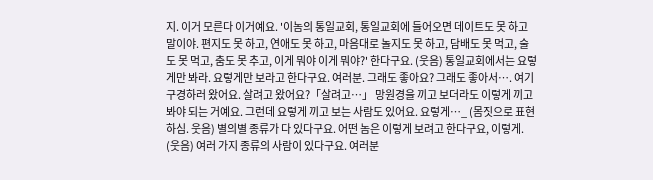지. 이거 모른다 이거예요. '이놈의 통일교회, 통일교회에 들어오면 데이트도 못 하고 말이야. 편지도 못 하고, 연애도 못 하고, 마음대로 놀지도 못 하고, 담배도 못 먹고, 술도 못 먹고, 춤도 못 추고, 이게 뭐야 이게 뭐야?' 한다구요. (웃음) 통일교회에서는 요렇게만 봐라. 요렇게만 보라고 한다구요. 여러분. 그래도 좋아요? 그래도 좋아서…. 여기 구경하러 왔어요. 살려고 왔어요?「살려고…」 망원경을 끼고 보더라도 이렇게 끼고 봐야 되는 거예요. 그런데 요렇게 끼고 보는 사람도 있어요. 요렇게…_ (몸짓으로 표현하심. 웃음) 별의별 종류가 다 있다구요. 어떤 놈은 이렇게 보려고 한다구요, 이렇게. (웃음) 여러 가지 종류의 사람이 있다구요. 여러분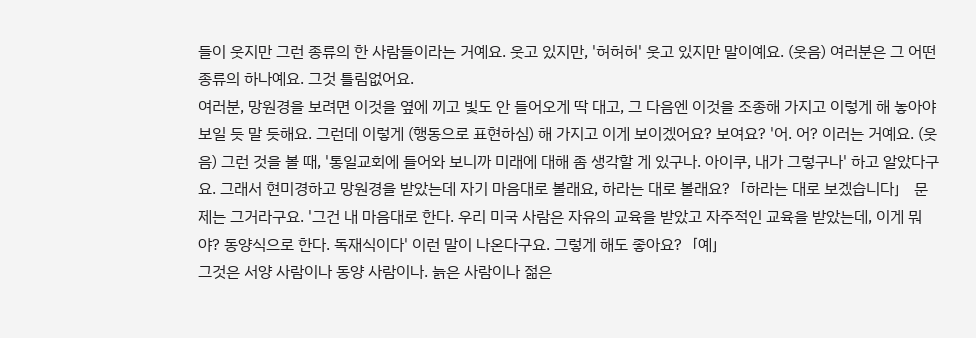들이 웃지만 그런 종류의 한 사람들이라는 거예요. 웃고 있지만, '허허허' 웃고 있지만 말이예요. (웃음) 여러분은 그 어떤 종류의 하나예요. 그것 틀림없어요.
여러분, 망원경을 보려면 이것을 옆에 끼고 빛도 안 들어오게 딱 대고, 그 다음엔 이것을 조종해 가지고 이렇게 해 놓아야 보일 듯 말 듯해요. 그런데 이렇게 (행동으로 표현하심) 해 가지고 이게 보이겠어요? 보여요? '어. 어? 이러는 거예요. (웃음) 그런 것을 볼 때, '통일교회에 들어와 보니까 미래에 대해 좀 생각할 게 있구나. 아이쿠, 내가 그렇구나' 하고 알았다구요. 그래서 현미경하고 망원경을 받았는데 자기 마음대로 볼래요, 하라는 대로 볼래요?「하라는 대로 보겠습니다」 문제는 그거라구요. '그건 내 마음대로 한다. 우리 미국 사람은 자유의 교육을 받았고 자주적인 교육을 받았는데, 이게 뭐야? 동양식으로 한다. 독재식이다' 이런 말이 나온다구요. 그렇게 해도 좋아요?「예」
그것은 서양 사람이나 동양 사람이나. 늙은 사람이나 젊은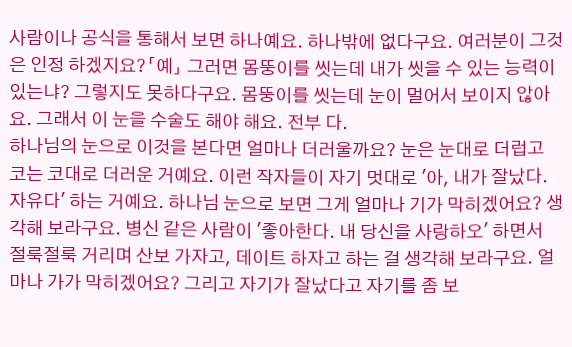사람이나 공식을 통해서 보면 하나예요. 하나밖에 없다구요. 여러분이 그것은 인정 하겠지요?「예」 그러면 몸뚱이를 씻는데 내가 씻을 수 있는 능력이 있는냐? 그렇지도 못하다구요. 몸뚱이를 씻는데 눈이 멀어서 보이지 않아요. 그래서 이 눈을 수술도 해야 해요. 전부 다.
하나님의 눈으로 이것을 본다면 얼마나 더러울까요? 눈은 눈대로 더럽고 코는 코대로 더러운 거예요. 이런 작자들이 자기 멋대로 '아, 내가 잘났다. 자유다' 하는 거예요. 하나님 눈으로 보면 그게 얼마나 기가 막히겠어요? 생각해 보라구요. 병신 같은 사람이 '좋아한다. 내 당신을 사랑하오' 하면서 절룩절룩 거리며 산보 가자고, 데이트 하자고 하는 걸 생각해 보라구요. 얼마나 가가 막히겠어요? 그리고 자기가 잘났다고 자기를 좀 보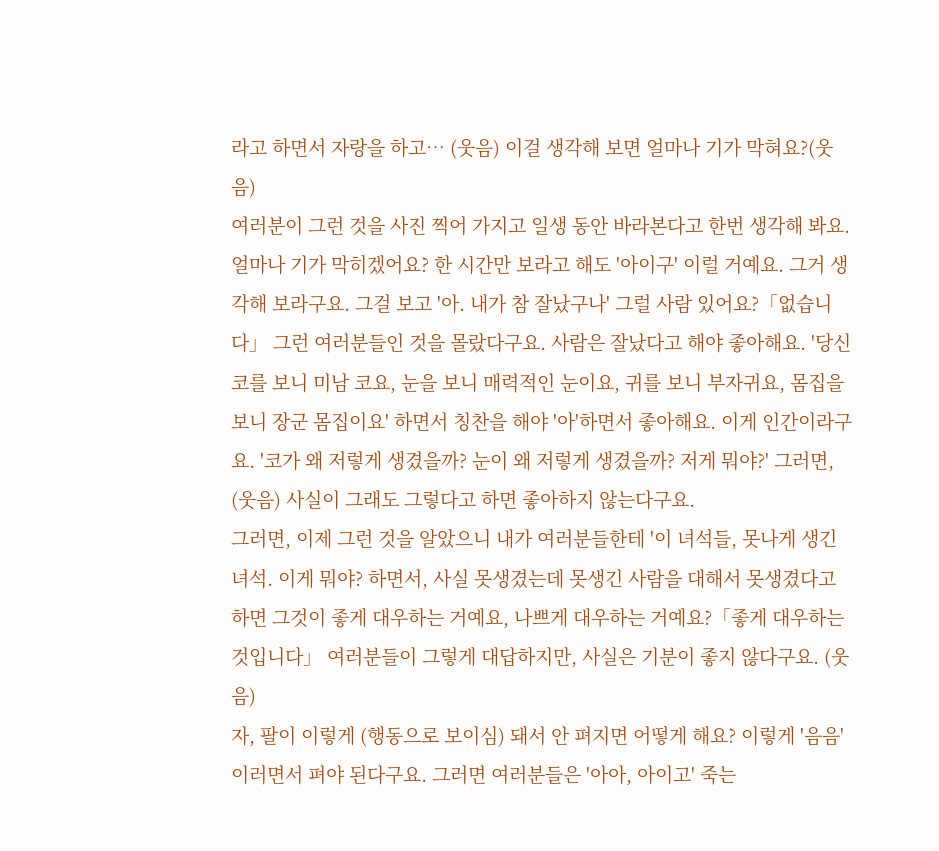라고 하면서 자랑을 하고… (웃음) 이걸 생각해 보면 얼마나 기가 막혀요?(웃음)
여러분이 그런 것을 사진 찍어 가지고 일생 동안 바라본다고 한번 생각해 봐요. 얼마나 기가 막히겠어요? 한 시간만 보라고 해도 '아이구' 이럴 거예요. 그거 생각해 보라구요. 그걸 보고 '아. 내가 참 잘났구나' 그럴 사람 있어요?「없습니다」 그런 여러분들인 것을 몰랐다구요. 사람은 잘났다고 해야 좋아해요. '당신 코를 보니 미남 코요, 눈을 보니 매력적인 눈이요, 귀를 보니 부자귀요, 몸집을 보니 장군 몸집이요' 하면서 칭찬을 해야 '아'하면서 좋아해요. 이게 인간이라구요. '코가 왜 저렇게 생겼을까? 눈이 왜 저렇게 생겼을까? 저게 뭐야?' 그러면, (웃음) 사실이 그래도 그렇다고 하면 좋아하지 않는다구요.
그러면, 이제 그런 것을 알았으니 내가 여러분들한테 '이 녀석들, 못나게 생긴 녀석. 이게 뭐야? 하면서, 사실 못생겼는데 못생긴 사람을 대해서 못생겼다고 하면 그것이 좋게 대우하는 거예요, 나쁘게 대우하는 거예요?「좋게 대우하는 것입니다」 여러분들이 그렇게 대답하지만, 사실은 기분이 좋지 않다구요. (웃음)
자, 팔이 이렇게 (행동으로 보이심) 돼서 안 펴지면 어떻게 해요? 이렇게 '음음' 이러면서 펴야 된다구요. 그러면 여러분들은 '아아, 아이고' 죽는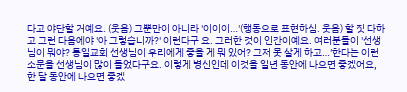다고 야단할 거예요. (웃음) 그뿐만이 아니라 '이이이…'(행동으로 표현하심. 웃음) 할 짓 다하고 그런 다음에야 '아 그렇습니까?' 이런다구 요. 그러한 것이 인간이예요. 여러분들이 '선생님이 뭐야? 통일교회 선생님이 우리에게 좋을 게 뭐 있어? 그저 못 살게 하고…'한다는 이런 소문을 선생님이 많이 들었다구요. 이렇게 병신인데 이것을 일년 동안에 나으면 좋겠어요, 한 달 동안에 나으면 좋겠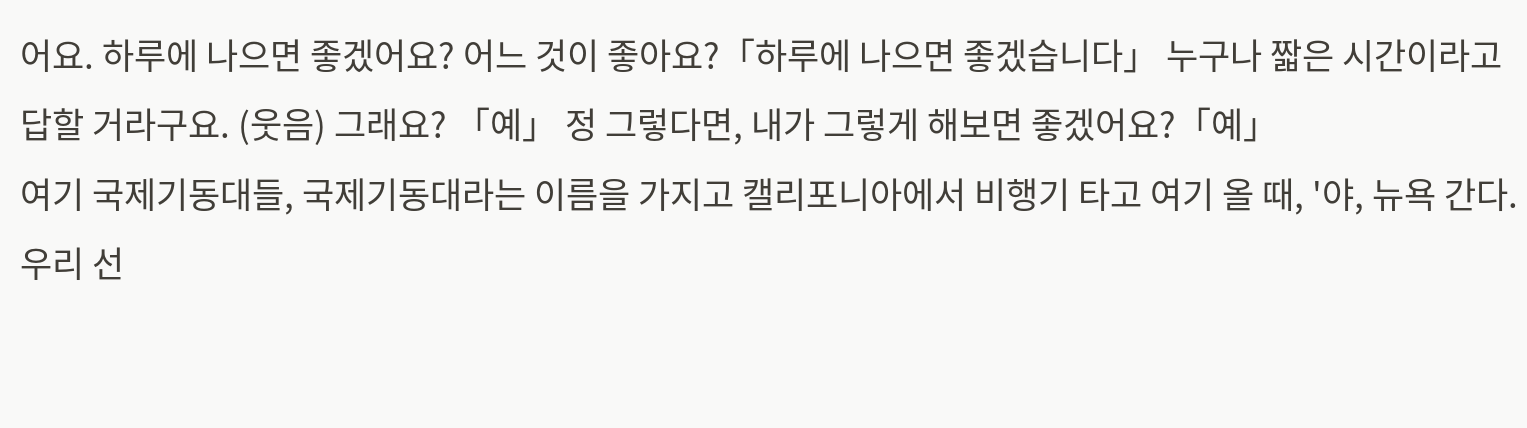어요. 하루에 나으면 좋겠어요? 어느 것이 좋아요?「하루에 나으면 좋겠습니다」 누구나 짧은 시간이라고 답할 거라구요. (웃음) 그래요? 「예」 정 그렇다면, 내가 그렇게 해보면 좋겠어요?「예」
여기 국제기동대들, 국제기동대라는 이름을 가지고 캘리포니아에서 비행기 타고 여기 올 때, '야, 뉴욕 간다. 우리 선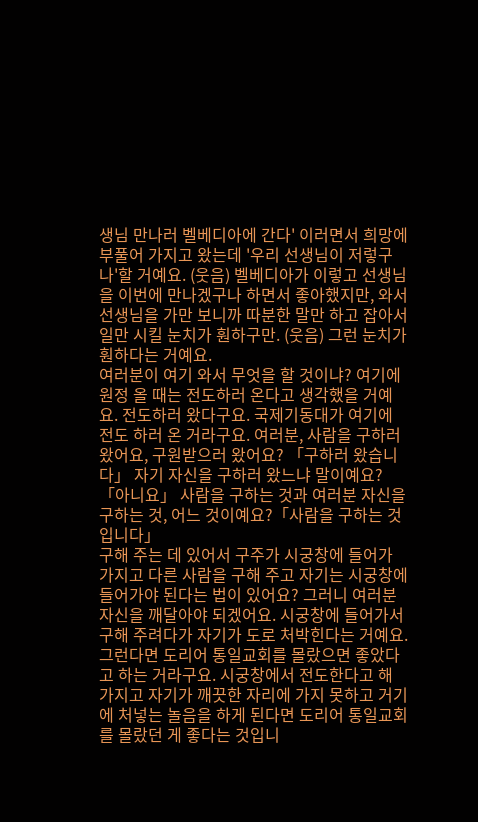생님 만나러 벨베디아에 간다' 이러면서 희망에 부풀어 가지고 왔는데 '우리 선생님이 저렇구나'할 거예요. (웃음) 벨베디아가 이렇고 선생님을 이번에 만나겠구나 하면서 좋아했지만, 와서 선생님을 가만 보니까 따분한 말만 하고 잡아서 일만 시킬 눈치가 훤하구만. (웃음) 그런 눈치가 훤하다는 거예요.
여러분이 여기 와서 무엇을 할 것이냐? 여기에 원정 올 때는 전도하러 온다고 생각했을 거예요. 전도하러 왔다구요. 국제기동대가 여기에 전도 하러 온 거라구요. 여러분, 사람을 구하러 왔어요, 구원받으러 왔어요? 「구하러 왔습니다」 자기 자신을 구하러 왔느냐 말이예요?「아니요」 사람을 구하는 것과 여러분 자신을 구하는 것, 어느 것이예요?「사람을 구하는 것입니다」
구해 주는 데 있어서 구주가 시궁창에 들어가 가지고 다른 사람을 구해 주고 자기는 시궁창에 들어가야 된다는 법이 있어요? 그러니 여러분 자신을 깨달아야 되겠어요. 시궁창에 들어가서 구해 주려다가 자기가 도로 처박힌다는 거예요. 그런다면 도리어 통일교회를 몰랐으면 좋았다고 하는 거라구요. 시궁창에서 전도한다고 해 가지고 자기가 깨끗한 자리에 가지 못하고 거기에 처넣는 놀음을 하게 된다면 도리어 통일교회를 몰랐던 게 좋다는 것입니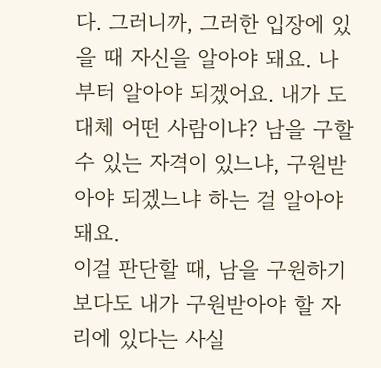다. 그러니까, 그러한 입장에 있을 때 자신을 알아야 돼요. 나부터 알아야 되겠어요. 내가 도대체 어떤 사람이냐? 남을 구할수 있는 자격이 있느냐, 구원받아야 되겠느냐 하는 걸 알아야 돼요.
이걸 판단할 때, 남을 구원하기보다도 내가 구원받아야 할 자리에 있다는 사실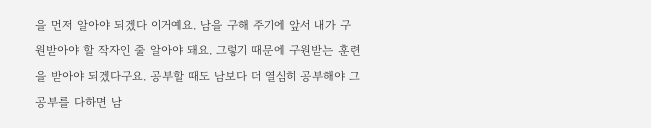을 먼저 알아야 되겠다 이거예요. 남을 구해 주기에 앞서 내가 구원받아야 할 작자인 줄 알아야 돼요. 그렇기 때문에 구원받는 훈련을 받아야 되겠다구요. 공부할 때도 남보다 더 열심히 공부해야 그 공부를 다하면 남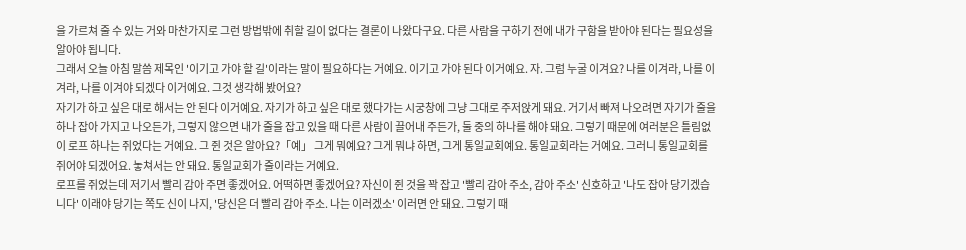을 가르쳐 줄 수 있는 거와 마찬가지로 그런 방법밖에 취할 길이 없다는 결론이 나왔다구요. 다른 사람을 구하기 전에 내가 구함을 받아야 된다는 필요성을 알아야 됩니다.
그래서 오늘 아침 말씀 제목인 '이기고 가야 할 길'이라는 말이 필요하다는 거예요. 이기고 가야 된다 이거예요. 자. 그럼 누굴 이겨요? 나를 이겨라, 나를 이겨라, 나를 이겨야 되겠다 이거예요. 그것 생각해 봤어요?
자기가 하고 싶은 대로 해서는 안 된다 이거예요. 자기가 하고 싶은 대로 했다가는 시궁창에 그냥 그대로 주저앉게 돼요. 거기서 빠져 나오려면 자기가 줄을 하나 잡아 가지고 나오든가, 그렇지 않으면 내가 줄을 잡고 있을 때 다른 사람이 끌어내 주든가, 둘 중의 하나를 해야 돼요. 그렇기 때문에 여러분은 틀림없이 로프 하나는 쥐었다는 거예요. 그 쥔 것은 알아요?「예」 그게 뭐예요? 그게 뭐냐 하면, 그게 통일교회예요. 통일교회라는 거예요. 그러니 통일교회를 쥐어야 되겠어요. 놓쳐서는 안 돼요. 통일교회가 줄이라는 거예요.
로프를 쥐었는데 저기서 빨리 감아 주면 좋겠어요. 어떡하면 좋겠어요? 자신이 쥔 것을 꽉 잡고 '빨리 감아 주소, 감아 주소' 신호하고 '나도 잡아 당기겠습니다' 이래야 당기는 쪽도 신이 나지, '당신은 더 빨리 감아 주소. 나는 이러겠소' 이러면 안 돼요. 그렇기 때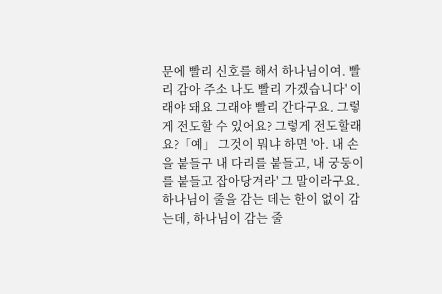문에 빨리 신호를 해서 하나님이여. 빨리 감아 주소 나도 빨리 가겠습니다' 이래야 돼요 그래야 빨리 간다구요. 그렇게 전도할 수 있어요? 그렇게 전도할래요?「예」 그것이 뭐냐 하면 '아. 내 손을 붙들구 내 다리를 붙들고, 내 궁둥이를 붙들고 잡아당겨라' 그 말이라구요.
하나님이 줄을 감는 데는 한이 없이 감는데, 하나님이 감는 줄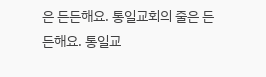은 든든해요. 통일교회의 줄은 든든해요. 통일교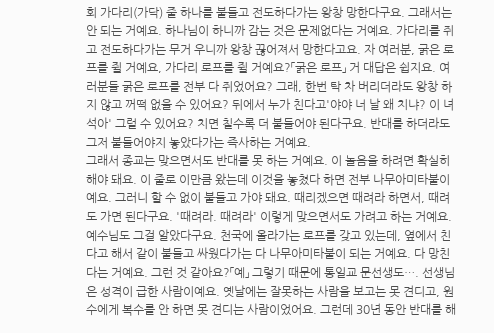회 가다리(가닥) 줄 하나를 붙들고 전도하다가는 왕창 망한다구요. 그래서는 안 되는 거예요. 하나님이 하니까 감는 것은 문제없다는 거예요. 가다리를 쥐고 전도하다가는 무거 우니까 왕창 끊어져서 망한다고요. 자 여러분, 굵은 로프를 쥘 거예요, 가다리 로프를 쥘 거예요?「굵은 로프」 거 대답은 쉽지요. 여러분들 굵은 로프를 전부 다 쥐었어요? 그래, 한번 탁 차 버리더라도 왕창 하지 않고 꺼떡 없을 수 있어요? 뒤에서 누가 친다고'야야 너 날 왜 치냐? 이 녀석아' 그럴 수 있어요? 치면 칠수록 더 붙들어야 된다구요. 반대를 하더라도 그저 붙들어야지 놓았다가는 즉사하는 거예요.
그래서 종교는 맞으면서도 반대를 못 하는 거예요. 이 놀음을 하려면 확실히 해야 돼요. 이 줄로 이만큼 왔는데 이것을 놓쳤다 하면 전부 나무아미타불이예요. 그러니 할 수 없이 붙들고 가야 돼요. 때리겠으면 때려라 하면서, 때려도 가면 된다구요. '때려라. 때려라' 이렇게 맞으면서도 가려고 하는 거예요.
예수님도 그걸 알았다구요. 천국에 올라가는 로프를 갖고 있는데, 옆에서 친다고 해서 같이 붙들고 싸웠다가는 다 나무아미타불이 되는 거예요. 다 망친다는 거예요. 그런 것 같아요?「예」 그렇기 때문에 통일교 문선생도…. 선생님은 성격이 급한 사람이예요. 옛날에는 잘못하는 사람을 보고는 못 견디고, 원수에게 복수를 안 하면 못 견디는 사람이었어요. 그런데 30년 동안 반대를 해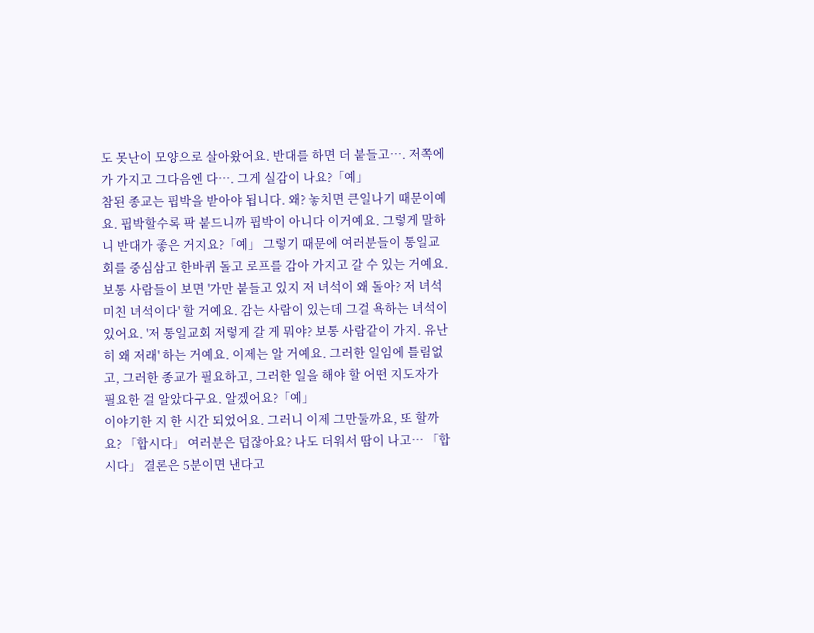도 못난이 모양으로 살아왔어요. 반대를 하면 더 붙들고…. 저쪽에 가 가지고 그다음엔 다…. 그게 실감이 나요?「예」
참된 종교는 핍박을 받아야 됩니다. 왜? 놓치면 큰일나기 때문이예요. 핍박할수록 팍 붙드니까 핍박이 아니다 이거예요. 그렇게 말하니 반대가 좋은 거지요?「예」 그렇기 때문에 여러분들이 통일교회를 중심삼고 한바퀴 돌고 로프를 감아 가지고 갈 수 있는 거예요. 보통 사람들이 보면 '가만 붙들고 있지 저 녀석이 왜 돌아? 저 녀석 미친 녀석이다' 할 거예요. 감는 사람이 있는데 그걸 욕하는 녀석이 있어요. '저 통일교회 저렇게 갈 게 뭐야? 보통 사람같이 가지. 유난히 왜 저래' 하는 거예요. 이제는 알 거예요. 그러한 일임에 틀림없고, 그러한 종교가 필요하고, 그러한 일을 해야 할 어떤 지도자가 필요한 걸 알았다구요. 알겠어요?「예」
이야기한 지 한 시간 되었어요. 그러니 이제 그만둘까요, 또 할까요? 「합시다」 여러분은 덥잖아요? 나도 더워서 땀이 나고… 「합시다」 결론은 5분이면 낸다고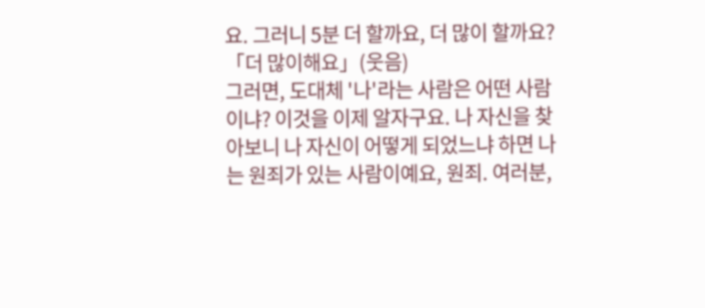요. 그러니 5분 더 할까요, 더 많이 할까요?「더 많이해요」(웃음)
그러면, 도대체 '나'라는 사람은 어떤 사람이냐? 이것을 이제 알자구요. 나 자신을 찾아보니 나 자신이 어떻게 되었느냐 하면 나는 원죄가 있는 사람이예요, 원죄. 여러분,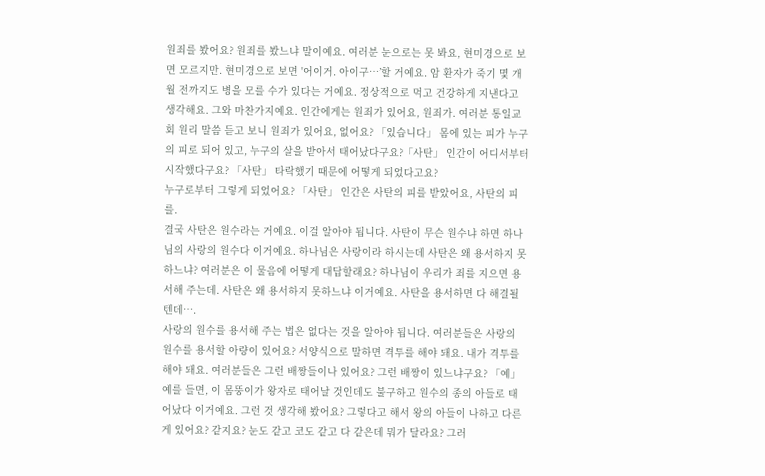원죄를 봤어요? 원죄를 봤느냐 말이예요. 여러분 눈으로는 못 봐요, 현미경으로 보면 모르지만. 현미경으로 보면 '어이거. 아이구…’할 거예요. 암 환자가 죽기 몇 개월 전까지도 병을 모를 수가 있다는 거예요. 정상적으로 먹고 건강하게 지낸다고 생각해요. 그와 마찬가지예요. 인간에게는 원죄가 있어요, 원죄가. 여러분 통일교회 원리 말씀 듣고 보니 원죄가 있어요, 없어요? 「있습니다」 몸에 있는 피가 누구의 피로 되어 있고, 누구의 살을 받아서 태어났다구요?「사탄」 인간이 어디서부터 시작했다구요? 「사탄」 타락했기 때문에 어떻게 되었다고요?
누구로부터 그렇게 되었어요? 「사탄」 인간은 사탄의 피를 받았어요, 사탄의 피를.
결국 사탄은 원수라는 거예요. 이걸 알아야 됩니다. 사탄이 무슨 원수냐 하면 하나님의 사랑의 원수다 이거예요. 하나님은 사랑이라 하시는데 사탄은 왜 용서하지 못하느냐? 여러분은 이 물음에 어떻게 대답할래요? 하나님이 우리가 죄를 지으면 용서해 주는데. 사탄은 왜 용서하지 못하느냐 이거예요. 사탄을 용서하면 다 해결될 텐데….
사랑의 원수를 용서해 주는 법은 없다는 것을 알아야 됩니다. 여러분들은 사랑의 원수를 용서할 아량이 있어요? 서양식으로 말하면 격투를 해야 돼요. 내가 격투를 해야 돼요. 여러분들은 그런 배짱들이나 있어요? 그런 배짱이 있느냐구요? 「예」 예를 들면, 이 몸뚱이가 왕자로 태어날 것인데도 불구하고 원수의 종의 아들로 태어났다 이거예요. 그런 것 생각해 봤어요? 그렇다고 해서 왕의 아들이 나하고 다른 게 있어요? 같지요? 눈도 같고 코도 같고 다 같은데 뭐가 달라요? 그러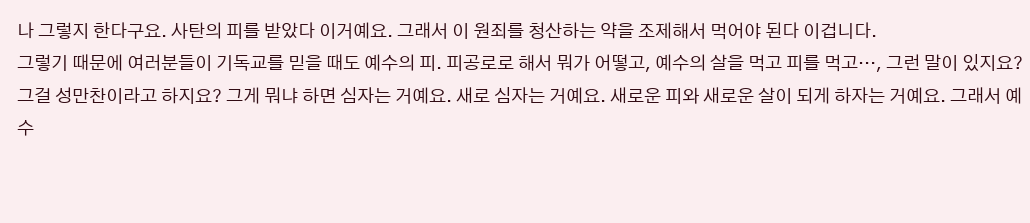나 그렇지 한다구요. 사탄의 피를 받았다 이거예요. 그래서 이 원죄를 청산하는 약을 조제해서 먹어야 된다 이겁니다.
그렇기 때문에 여러분들이 기독교를 믿을 때도 예수의 피. 피공로로 해서 뭐가 어떻고, 예수의 살을 먹고 피를 먹고…, 그런 말이 있지요? 그걸 성만찬이라고 하지요? 그게 뭐냐 하면 심자는 거예요. 새로 심자는 거예요. 새로운 피와 새로운 살이 되게 하자는 거예요. 그래서 예수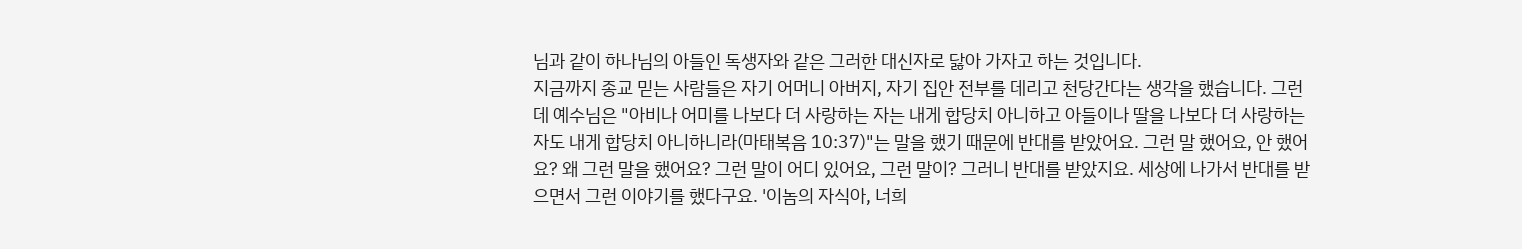님과 같이 하나님의 아들인 독생자와 같은 그러한 대신자로 닳아 가자고 하는 것입니다.
지금까지 종교 믿는 사람들은 자기 어머니 아버지, 자기 집안 전부를 데리고 천당간다는 생각을 했습니다. 그런데 예수님은 "아비나 어미를 나보다 더 사랑하는 자는 내게 합당치 아니하고 아들이나 딸을 나보다 더 사랑하는 자도 내게 합당치 아니하니라(마태복음 10:37)"는 말을 했기 때문에 반대를 받았어요. 그런 말 했어요, 안 했어요? 왜 그런 말을 했어요? 그런 말이 어디 있어요, 그런 말이? 그러니 반대를 받았지요. 세상에 나가서 반대를 받으면서 그런 이야기를 했다구요. '이놈의 자식아, 너희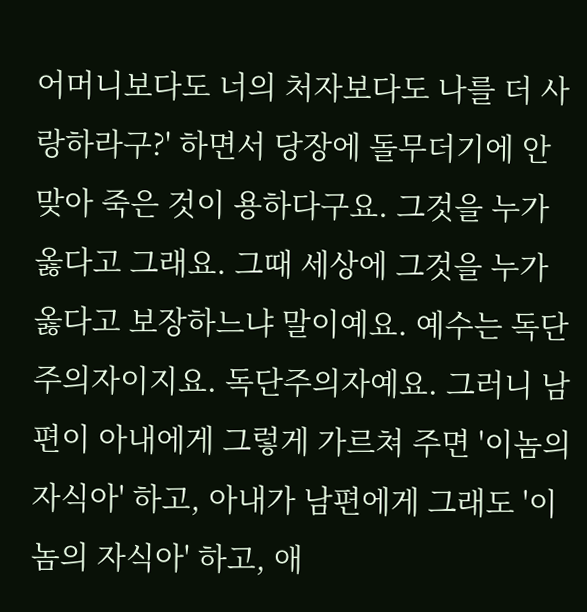어머니보다도 너의 처자보다도 나를 더 사랑하라구?' 하면서 당장에 돌무더기에 안 맞아 죽은 것이 용하다구요. 그것을 누가 옳다고 그래요. 그때 세상에 그것을 누가 옳다고 보장하느냐 말이예요. 예수는 독단주의자이지요. 독단주의자예요. 그러니 남편이 아내에게 그렇게 가르쳐 주면 '이놈의 자식아' 하고, 아내가 남편에게 그래도 '이놈의 자식아' 하고, 애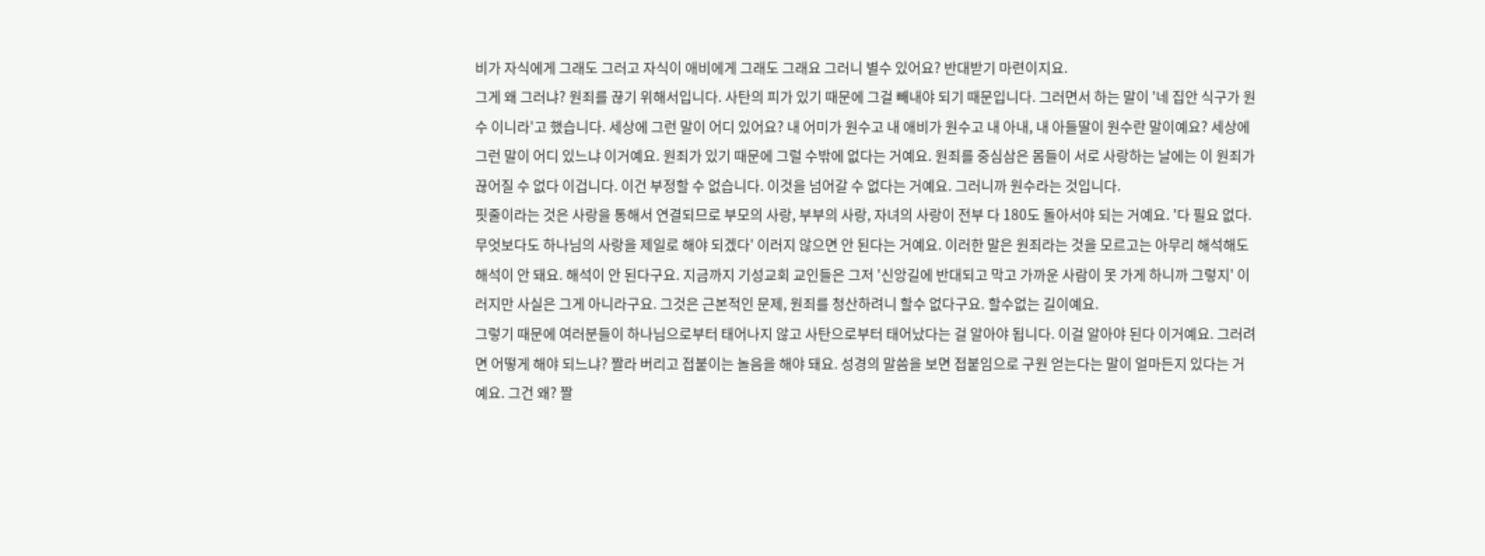비가 자식에게 그래도 그러고 자식이 애비에게 그래도 그래요 그러니 별수 있어요? 반대받기 마련이지요.
그게 왜 그러냐? 원죄를 끊기 위해서입니다. 사탄의 피가 있기 때문에 그걸 빼내야 되기 때문입니다. 그러면서 하는 말이 '네 집안 식구가 원수 이니라'고 했습니다. 세상에 그런 말이 어디 있어요? 내 어미가 원수고 내 애비가 원수고 내 아내, 내 아들딸이 원수란 말이예요? 세상에 그런 말이 어디 있느냐 이거예요. 원죄가 있기 때문에 그럴 수밖에 없다는 거예요. 원죄를 중심삼은 몸들이 서로 사랑하는 날에는 이 원죄가 끊어질 수 없다 이겁니다. 이건 부정할 수 없습니다. 이것을 넘어갈 수 없다는 거예요. 그러니까 원수라는 것입니다.
핏줄이라는 것은 사랑을 통해서 연결되므로 부모의 사랑, 부부의 사랑, 자녀의 사랑이 전부 다 180도 돌아서야 되는 거예요. '다 필요 없다. 무엇보다도 하나님의 사랑을 제일로 해야 되겠다' 이러지 않으면 안 된다는 거예요. 이러한 말은 원죄라는 것을 모르고는 아무리 해석해도 해석이 안 돼요. 해석이 안 된다구요. 지금까지 기성교회 교인들은 그저 '신앙길에 반대되고 막고 가까운 사람이 못 가게 하니까 그렇지' 이러지만 사실은 그게 아니라구요. 그것은 근본적인 문제, 원죄를 청산하려니 할수 없다구요. 할수없는 길이예요.
그렇기 때문에 여러분들이 하나님으로부터 태어나지 않고 사탄으로부터 태어났다는 걸 알아야 됩니다. 이걸 알아야 된다 이거예요. 그러려면 어떻게 해야 되느냐? 짤라 버리고 접붙이는 놀음을 해야 돼요. 성경의 말씀을 보면 접붙임으로 구원 얻는다는 말이 얼마든지 있다는 거예요. 그건 왜? 짤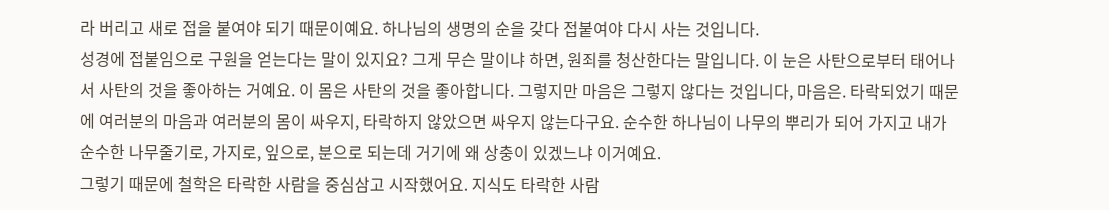라 버리고 새로 접을 붙여야 되기 때문이예요. 하나님의 생명의 순을 갖다 접붙여야 다시 사는 것입니다.
성경에 접붙임으로 구원을 얻는다는 말이 있지요? 그게 무슨 말이냐 하면, 원죄를 청산한다는 말입니다. 이 눈은 사탄으로부터 태어나서 사탄의 것을 좋아하는 거예요. 이 몸은 사탄의 것을 좋아합니다. 그렇지만 마음은 그렇지 않다는 것입니다, 마음은. 타락되었기 때문에 여러분의 마음과 여러분의 몸이 싸우지, 타락하지 않았으면 싸우지 않는다구요. 순수한 하나님이 나무의 뿌리가 되어 가지고 내가 순수한 나무줄기로, 가지로, 잎으로, 분으로 되는데 거기에 왜 상충이 있겠느냐 이거예요.
그렇기 때문에 철학은 타락한 사람을 중심삼고 시작했어요. 지식도 타락한 사람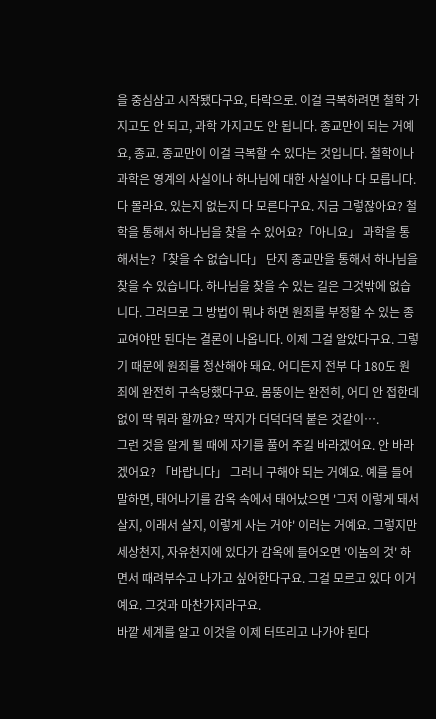을 중심삼고 시작됐다구요, 타락으로. 이걸 극복하려면 철학 가지고도 안 되고, 과학 가지고도 안 됩니다. 종교만이 되는 거예요, 종교. 종교만이 이걸 극복할 수 있다는 것입니다. 철학이나 과학은 영계의 사실이나 하나님에 대한 사실이나 다 모릅니다. 다 몰라요. 있는지 없는지 다 모른다구요. 지금 그렇잖아요? 철학을 통해서 하나님을 찾을 수 있어요?「아니요」 과학을 통해서는?「찾을 수 없습니다」 단지 종교만을 통해서 하나님을 찾을 수 있습니다. 하나님을 찾을 수 있는 길은 그것밖에 없습니다. 그러므로 그 방법이 뭐냐 하면 원죄를 부정할 수 있는 종교여야만 된다는 결론이 나옵니다. 이제 그걸 알았다구요. 그렇기 때문에 원죄를 청산해야 돼요. 어디든지 전부 다 180도 원죄에 완전히 구속당했다구요. 몸뚱이는 완전히, 어디 안 접한데 없이 딱 뭐라 할까요? 딱지가 더덕더덕 붙은 것같이….
그런 것을 알게 될 때에 자기를 풀어 주길 바라겠어요. 안 바라겠어요? 「바랍니다」 그러니 구해야 되는 거예요. 예를 들어 말하면, 태어나기를 감옥 속에서 태어났으면 '그저 이렇게 돼서 살지, 이래서 살지, 이렇게 사는 거야' 이러는 거예요. 그렇지만 세상천지, 자유천지에 있다가 감옥에 들어오면 '이놈의 것' 하면서 때려부수고 나가고 싶어한다구요. 그걸 모르고 있다 이거예요. 그것과 마찬가지라구요.
바깥 세계를 알고 이것을 이제 터뜨리고 나가야 된다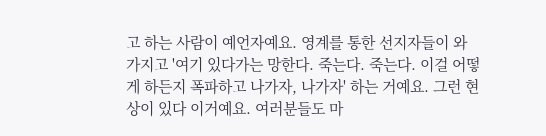고 하는 사람이 예언자예요. 영계를 통한 선지자들이 와 가지고 '여기 있다가는 망한다. 죽는다. 죽는다. 이걸 어떻게 하든지 폭파하고 나가자, 나가자' 하는 거예요. 그런 현상이 있다 이거예요. 여러분들도 마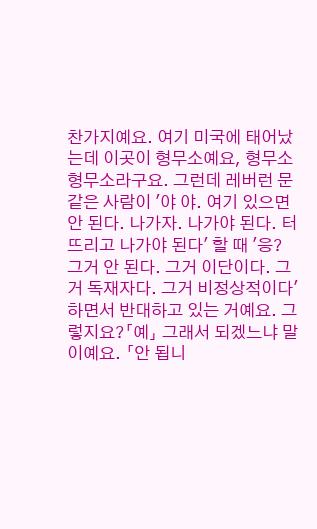찬가지예요. 여기 미국에 태어났는데 이곳이 형무소예요, 형무소 형무소라구요. 그런데 레버런 문같은 사람이 '야 야. 여기 있으면 안 된다. 나가자. 나가야 된다. 터뜨리고 나가야 된다' 할 때 '응? 그거 안 된다. 그거 이단이다. 그거 독재자다. 그거 비정상적이다' 하면서 반대하고 있는 거예요. 그렇지요?「예」 그래서 되겠느냐 말이예요. 「안 됩니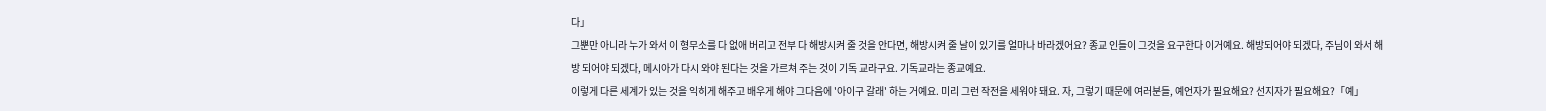다」
그뿐만 아니라 누가 와서 이 형무소를 다 없애 버리고 전부 다 해방시켜 줄 것을 안다면, 해방시켜 줄 날이 있기를 얼마나 바라겠어요? 종교 인들이 그것을 요구한다 이거예요. 해방되어야 되겠다, 주님이 와서 해방 되어야 되겠다, 메시아가 다시 와야 된다는 것을 가르쳐 주는 것이 기독 교라구요. 기독교라는 종교예요.
이렇게 다른 세계가 있는 것을 익히게 해주고 배우게 해야 그다음에 '아이구 갈래' 하는 거예요. 미리 그런 작전을 세워야 돼요. 자, 그렇기 때문에 여러분들, 예언자가 필요해요? 선지자가 필요해요?「예」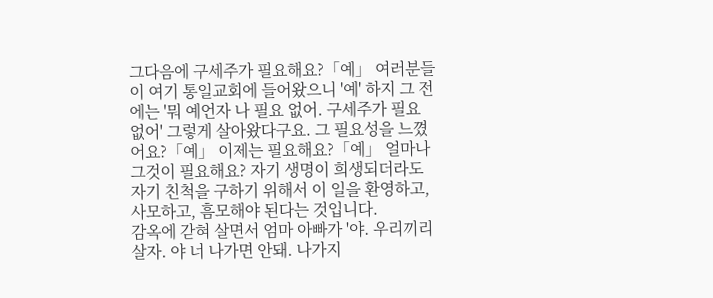그다음에 구세주가 필요해요?「예」 여러분들이 여기 통일교회에 들어왔으니 '예' 하지 그 전에는 '뭐 예언자 나 필요 없어. 구세주가 필요 없어' 그렇게 살아왔다구요. 그 필요성을 느꼈어요?「예」 이제는 필요해요?「예」 얼마나 그것이 필요해요? 자기 생명이 희생되더라도 자기 친척을 구하기 위해서 이 일을 환영하고, 사모하고, 흠모해야 된다는 것입니다.
감옥에 갇혀 살면서 엄마 아빠가 '야. 우리끼리 살자. 야 너 나가면 안돼. 나가지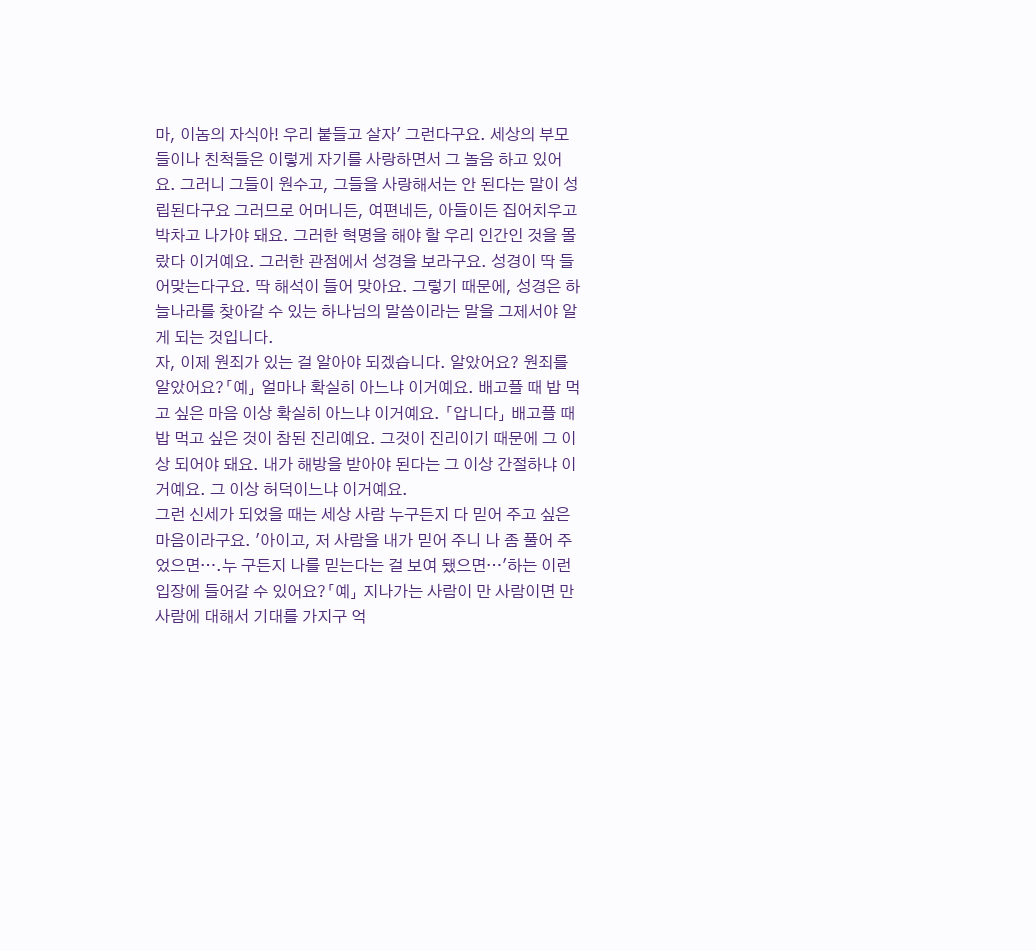마, 이놈의 자식아! 우리 붙들고 살자' 그런다구요. 세상의 부모들이나 친척들은 이렇게 자기를 사랑하면서 그 놀음 하고 있어요. 그러니 그들이 원수고, 그들을 사랑해서는 안 된다는 말이 성립된다구요 그러므로 어머니든, 여편네든, 아들이든 집어치우고 박차고 나가야 돼요. 그러한 혁명을 해야 할 우리 인간인 것을 몰랐다 이거예요. 그러한 관점에서 성경을 보라구요. 성경이 딱 들어맞는다구요. 딱 해석이 들어 맞아요. 그렇기 때문에, 성경은 하늘나라를 찾아갈 수 있는 하나님의 말씀이라는 말을 그제서야 알게 되는 것입니다.
자, 이제 원죄가 있는 걸 알아야 되겠습니다. 알았어요? 원죄를 알았어요?「예」 얼마나 확실히 아느냐 이거예요. 배고플 때 밥 먹고 싶은 마음 이상 확실히 아느냐 이거예요. 「압니다」 배고플 때 밥 먹고 싶은 것이 참된 진리예요. 그것이 진리이기 때문에 그 이상 되어야 돼요. 내가 해방을 받아야 된다는 그 이상 간절하냐 이거예요. 그 이상 허덕이느냐 이거예요.
그런 신세가 되었을 때는 세상 사람 누구든지 다 믿어 주고 싶은 마음이라구요. '아이고, 저 사람을 내가 믿어 주니 나 좀 풀어 주었으면….누 구든지 나를 믿는다는 걸 보여 됐으면…'하는 이런 입장에 들어갈 수 있어요?「예」 지나가는 사람이 만 사람이면 만 사람에 대해서 기대를 가지구 억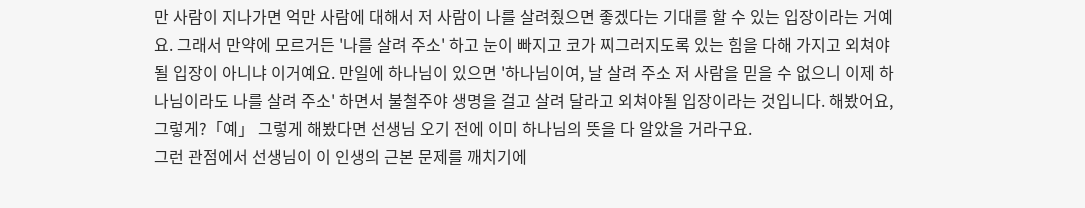만 사람이 지나가면 억만 사람에 대해서 저 사람이 나를 살려줬으면 좋겠다는 기대를 할 수 있는 입장이라는 거예요. 그래서 만약에 모르거든 '나를 살려 주소' 하고 눈이 빠지고 코가 찌그러지도록 있는 힘을 다해 가지고 외쳐야 될 입장이 아니냐 이거예요. 만일에 하나님이 있으면 '하나님이여, 날 살려 주소 저 사람을 믿을 수 없으니 이제 하나님이라도 나를 살려 주소' 하면서 불철주야 생명을 걸고 살려 달라고 외쳐야될 입장이라는 것입니다. 해봤어요, 그렇게?「예」 그렇게 해봤다면 선생님 오기 전에 이미 하나님의 뜻을 다 알았을 거라구요.
그런 관점에서 선생님이 이 인생의 근본 문제를 깨치기에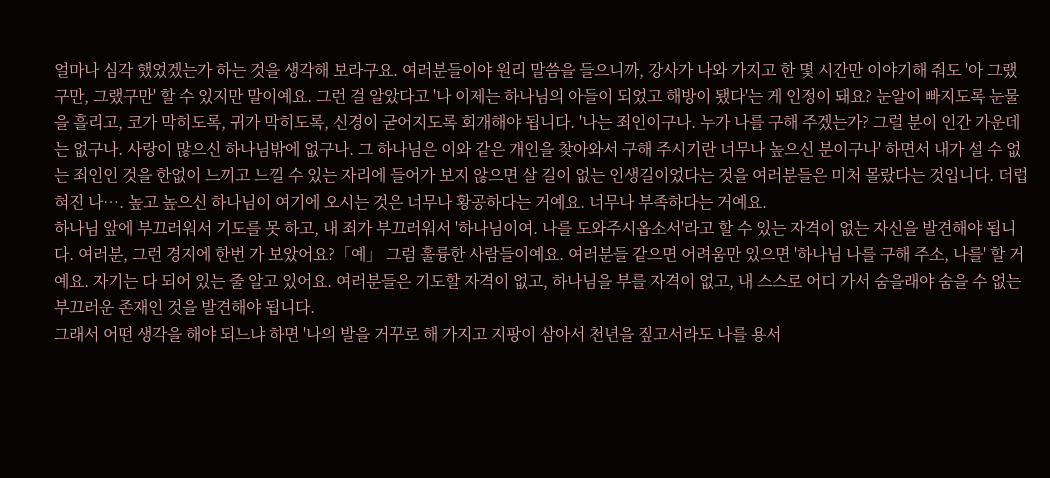얼마나 심각 했었겠는가 하는 것을 생각해 보라구요. 여러분들이야 원리 말씀을 들으니까, 강사가 나와 가지고 한 몇 시간만 이야기해 줘도 '아 그랬구만, 그랬구만' 할 수 있지만 말이예요. 그런 걸 알았다고 '나 이제는 하나님의 아들이 되었고 해방이 됐다'는 게 인정이 돼요? 눈알이 빠지도록 눈물을 흘리고, 코가 막히도록, 귀가 막히도록, 신경이 굳어지도록 회개해야 됩니다. '나는 죄인이구나. 누가 나를 구해 주겠는가? 그럴 분이 인간 가운데는 없구나. 사랑이 많으신 하나님밖에 없구나. 그 하나님은 이와 같은 개인을 찾아와서 구해 주시기란 너무나 높으신 분이구나' 하면서 내가 설 수 없는 죄인인 것을 한없이 느끼고 느낄 수 있는 자리에 들어가 보지 않으면 살 길이 없는 인생길이었다는 것을 여러분들은 미처 몰랐다는 것입니다. 더럽혀진 나…. 높고 높으신 하나님이 여기에 오시는 것은 너무나 황공하다는 거예요. 너무나 부족하다는 거예요.
하나님 앞에 부끄러워서 기도를 못 하고, 내 죄가 부끄러워서 '하나님이여. 나를 도와주시옵소서'라고 할 수 있는 자격이 없는 자신을 발견해야 됩니다. 여러분, 그런 경지에 한번 가 보았어요?「예」 그럼 훌륭한 사람들이예요. 여러분들 같으면 어려움만 있으면 '하나님 나를 구해 주소, 나를' 할 거예요. 자기는 다 되어 있는 줄 알고 있어요. 여러분들은 기도할 자격이 없고, 하나님을 부를 자격이 없고, 내 스스로 어디 가서 숨을래야 숨을 수 없는 부끄러운 존재인 것을 발견해야 됩니다.
그래서 어떤 생각을 해야 되느냐 하면 '나의 발을 거꾸로 해 가지고 지팡이 삼아서 천년을 짚고서라도 나를 용서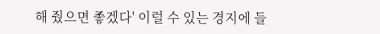해 줬으면 좋겠다' 이럴 수 있는 경지에 들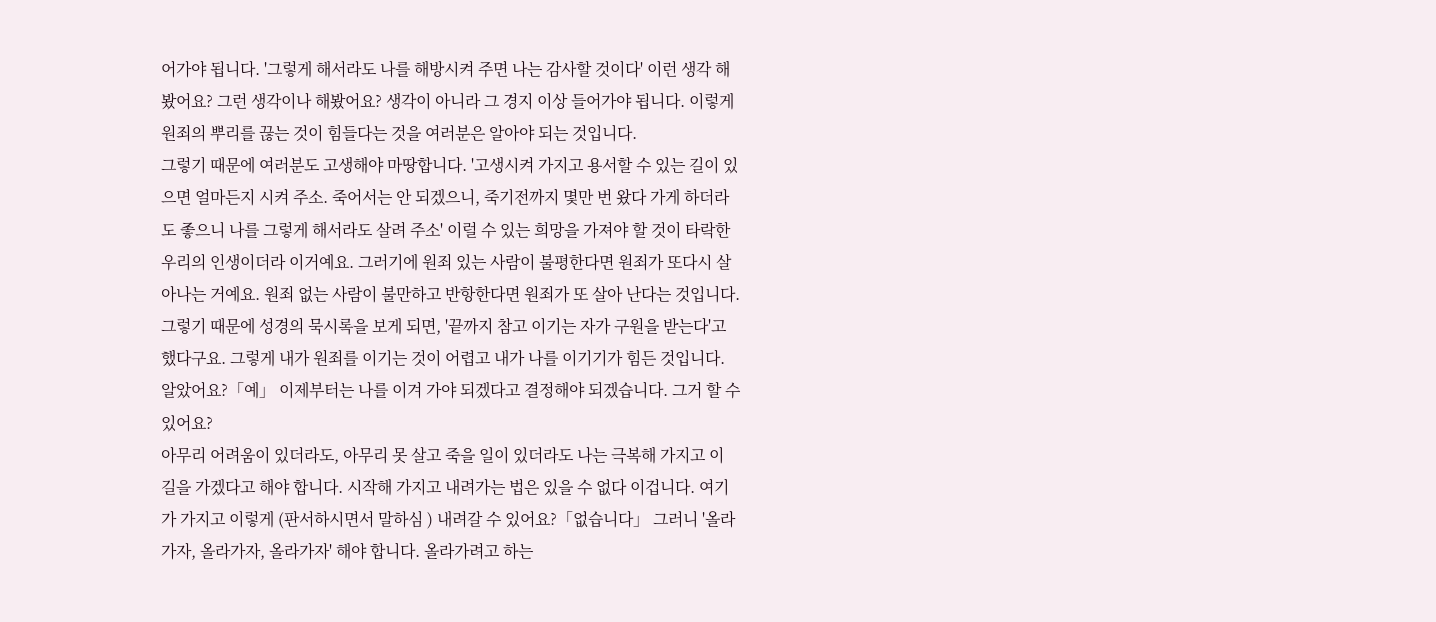어가야 됩니다. '그렇게 해서라도 나를 해방시켜 주면 나는 감사할 것이다' 이런 생각 해봤어요? 그런 생각이나 해봤어요? 생각이 아니라 그 경지 이상 들어가야 됩니다. 이렇게 원죄의 뿌리를 끊는 것이 힘들다는 것을 여러분은 알아야 되는 것입니다.
그렇기 때문에 여러분도 고생해야 마땅합니다. '고생시켜 가지고 용서할 수 있는 길이 있으면 얼마든지 시켜 주소. 죽어서는 안 되겠으니, 죽기전까지 몇만 번 왔다 가게 하더라도 좋으니 나를 그렇게 해서라도 살려 주소' 이럴 수 있는 희망을 가져야 할 것이 타락한 우리의 인생이더라 이거예요. 그러기에 원죄 있는 사람이 불평한다면 원죄가 또다시 살아나는 거예요. 원죄 없는 사람이 불만하고 반항한다면 원죄가 또 살아 난다는 것입니다. 그렇기 때문에 성경의 묵시록을 보게 되면, '끝까지 참고 이기는 자가 구원을 받는다'고 했다구요. 그렇게 내가 원죄를 이기는 것이 어렵고 내가 나를 이기기가 힘든 것입니다. 알았어요?「예」 이제부터는 나를 이겨 가야 되겠다고 결정해야 되겠습니다. 그거 할 수 있어요?
아무리 어려움이 있더라도, 아무리 못 살고 죽을 일이 있더라도 나는 극복해 가지고 이 길을 가겠다고 해야 합니다. 시작해 가지고 내려가는 법은 있을 수 없다 이겁니다. 여기 가 가지고 이렇게 (판서하시면서 말하심 ) 내려갈 수 있어요?「없습니다」 그러니 '올라가자, 올라가자, 올라가자' 해야 합니다. 올라가려고 하는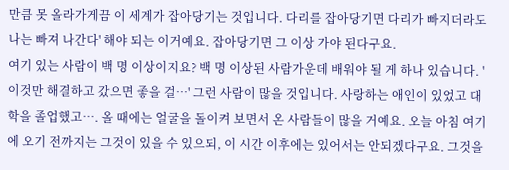만큼 못 올라가게끔 이 세계가 잡아당기는 것입니다. 다리를 잡아당기면 다리가 빠지더라도 나는 빠져 나간다' 해야 되는 이거예요. 잡아당기면 그 이상 가야 된다구요.
여기 있는 사람이 백 명 이상이지요? 백 명 이상된 사람가운데 배워야 될 게 하나 있습니다. '이것만 해결하고 갔으면 좋을 걸…' 그런 사람이 많을 것입니다. 사랑하는 애인이 있었고 대학을 졸업했고…. 올 때에는 얼굴을 돌이켜 보면서 온 사람들이 많을 거예요. 오늘 아침 여기에 오기 전까지는 그것이 있을 수 있으되, 이 시간 이후에는 있어서는 안되겠다구요. 그것을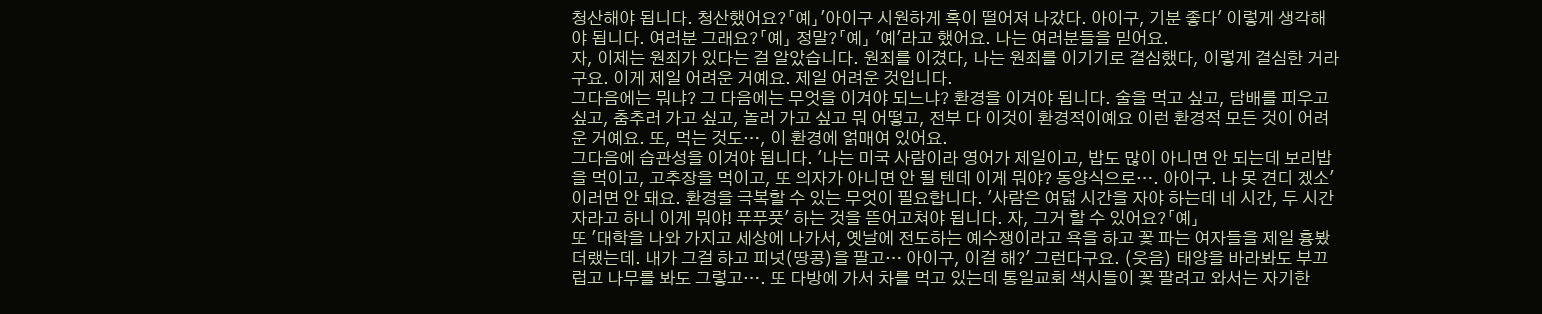청산해야 됩니다. 청산했어요?「예」'아이구 시원하게 혹이 떨어져 나갔다. 아이구, 기분 좋다' 이렇게 생각해야 됩니다. 여러분 그래요?「예」 정말?「예」 '예'라고 했어요. 나는 여러분들을 믿어요.
자, 이제는 원죄가 있다는 걸 알았습니다. 원죄를 이겼다, 나는 원죄를 이기기로 결심했다, 이렇게 결심한 거라구요. 이게 제일 어려운 거예요. 제일 어려운 것입니다.
그다음에는 뭐냐? 그 다음에는 무엇을 이겨야 되느냐? 환경을 이겨야 됩니다. 술을 먹고 싶고, 담배를 피우고 싶고, 춤추러 가고 싶고, 놀러 가고 싶고 뭐 어떻고, 전부 다 이것이 환경적이예요 이런 환경적 모든 것이 어려운 거예요. 또, 먹는 것도…, 이 환경에 얽매여 있어요.
그다음에 습관성을 이겨야 됩니다. '나는 미국 사람이라 영어가 제일이고, 밥도 많이 아니면 안 되는데 보리밥을 먹이고, 고추장을 먹이고, 또 의자가 아니면 안 될 텐데 이게 뭐야? 동양식으로…. 아이구. 나 못 견디 겠소' 이러면 안 돼요. 환경을 극복할 수 있는 무엇이 필요합니다. '사람은 여덟 시간을 자야 하는데 네 시간, 두 시간 자라고 하니 이게 뭐야! 푸푸풋' 하는 것을 뜯어고쳐야 됩니다. 자, 그거 할 수 있어요?「예」
또 '대학을 나와 가지고 세상에 나가서, 옛날에 전도하는 예수쟁이라고 욕을 하고 꽃 파는 여자들을 제일 흉봤더랬는데. 내가 그걸 하고 피넛(땅콩)을 팔고… 아이구, 이걸 해?' 그런다구요. (웃음) 태양을 바라봐도 부끄럽고 나무를 봐도 그렇고…. 또 다방에 가서 차를 먹고 있는데 통일교회 색시들이 꽃 팔려고 와서는 자기한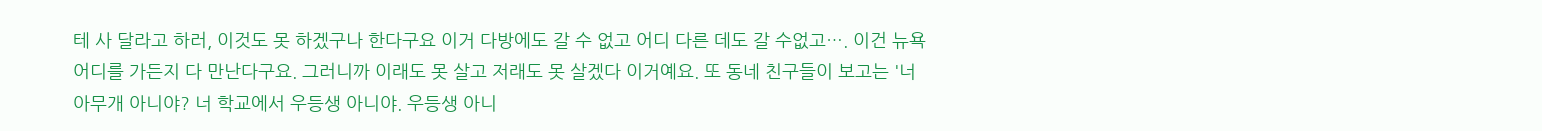테 사 달라고 하러, 이것도 못 하겠구나 한다구요 이거 다방에도 갈 수 없고 어디 다른 데도 갈 수없고…. 이건 뉴욕 어디를 가든지 다 만난다구요. 그러니까 이래도 못 살고 저래도 못 살겠다 이거예요. 또 동네 친구들이 보고는 '너 아무개 아니야? 너 학교에서 우등생 아니야. 우등생 아니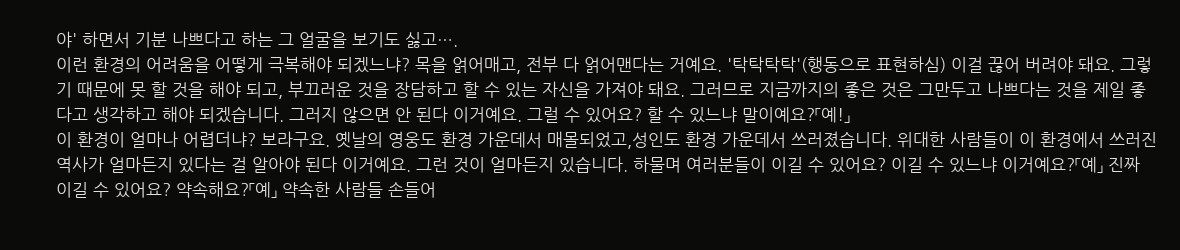야' 하면서 기분 나쁘다고 하는 그 얼굴을 보기도 싫고….
이런 환경의 어려움을 어떻게 극복해야 되겠느냐? 목을 얽어매고, 전부 다 얽어맨다는 거예요. '탁탁탁탁'(행동으로 표현하심) 이걸 끊어 버려야 돼요. 그렇기 때문에 못 할 것을 해야 되고, 부끄러운 것을 장담하고 할 수 있는 자신을 가져야 돼요. 그러므로 지금까지의 좋은 것은 그만두고 나쁘다는 것을 제일 좋다고 생각하고 해야 되겠습니다. 그러지 않으면 안 된다 이거예요. 그럴 수 있어요? 할 수 있느냐 말이예요?「예!」
이 환경이 얼마나 어렵더냐? 보라구요. 옛날의 영웅도 환경 가운데서 매몰되었고,성인도 환경 가운데서 쓰러졌습니다. 위대한 사람들이 이 환경에서 쓰러진 역사가 얼마든지 있다는 걸 알아야 된다 이거예요. 그런 것이 얼마든지 있습니다. 하물며 여러분들이 이길 수 있어요? 이길 수 있느냐 이거예요?「예」 진짜 이길 수 있어요? 약속해요?「예」 약속한 사람들 손들어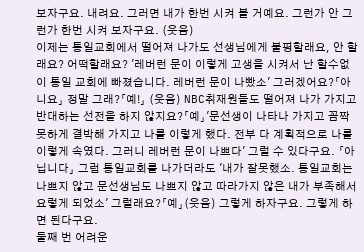보자구요. 내려요. 그러면 내가 한번 시켜 볼 거예요. 그런가 안 그런가 한번 시켜 보자구요. (웃음)
이제는 통일교회에서 떨어져 나가도 선생님에게 불평할래요, 안 할래요? 어떡할래요? '레버런 문이 이렇게 고생을 시켜서 난 할수없이 통일 교회에 빠졌습니다. 레버런 문이 나빴소' 그러겠어요?「아니요」 정말 그래?「예!」 (웃음) NBC취재원들도 떨어져 나가 가지고 반대하는 선전을 하지 않지요?「예」'문선생이 나타나 가지고 꼼짝 못하게 결박해 가지고 나를 이렇게 했다. 전부 다 계획적으로 나를 이렇게 속였다. 그러니 레버런 문이 나쁘다' 그럴 수 있다구요. 「아닙니다」 그럼 통일교회를 나가더라도 '내가 잘못했소. 통일교회는 나쁘지 않고 문선생님도 나쁘지 않고 따라가지 않은 내가 부족해서 요렇게 되었소' 그럴래요?「예」(웃음) 그렇게 하자구요. 그렇게 하면 된다구요.
둘째 번 어려운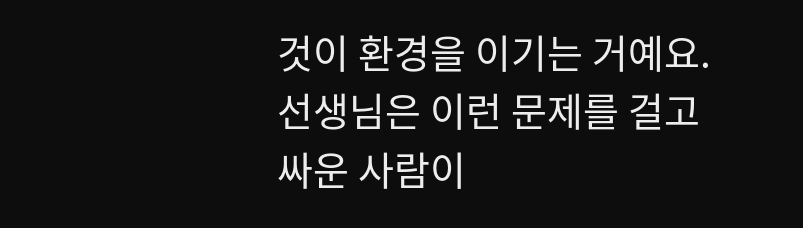것이 환경을 이기는 거예요. 선생님은 이런 문제를 걸고 싸운 사람이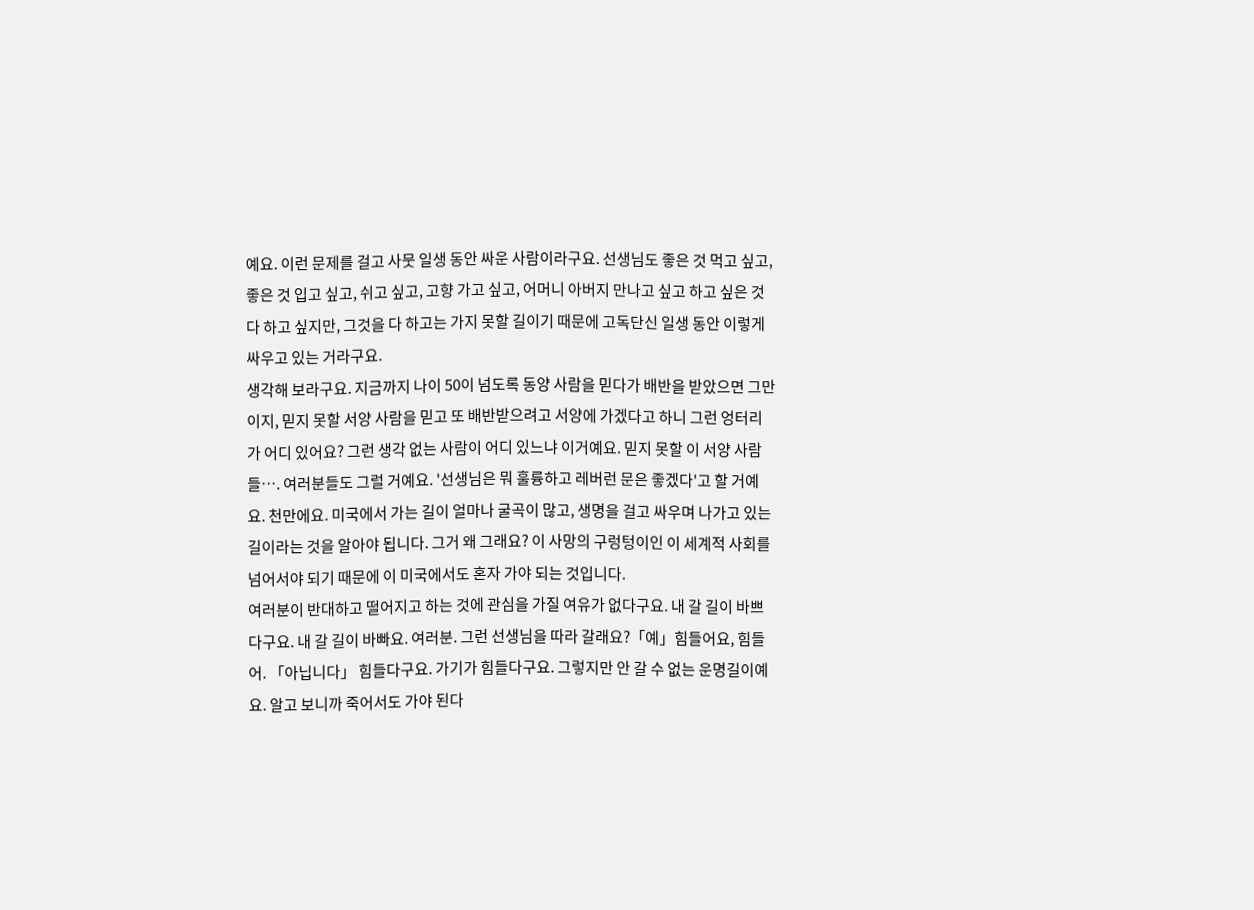예요. 이런 문제를 걸고 사뭇 일생 동안 싸운 사람이라구요. 선생님도 좋은 것 먹고 싶고, 좋은 것 입고 싶고, 쉬고 싶고, 고향 가고 싶고, 어머니 아버지 만나고 싶고 하고 싶은 것 다 하고 싶지만, 그것을 다 하고는 가지 못할 길이기 때문에 고독단신 일생 동안 이렇게 싸우고 있는 거라구요.
생각해 보라구요. 지금까지 나이 50이 넘도록 동양 사람을 믿다가 배반을 받았으면 그만이지, 믿지 못할 서양 사람을 믿고 또 배반받으려고 서양에 가겠다고 하니 그런 엉터리가 어디 있어요? 그런 생각 없는 사람이 어디 있느냐 이거예요. 믿지 못할 이 서양 사람들…. 여러분들도 그럴 거예요. '선생님은 뭐 훌륭하고 레버런 문은 좋겠다'고 할 거예요. 천만에요. 미국에서 가는 길이 얼마나 굴곡이 많고, 생명을 걸고 싸우며 나가고 있는 길이라는 것을 알아야 됩니다. 그거 왜 그래요? 이 사망의 구렁텅이인 이 세계적 사회를 넘어서야 되기 때문에 이 미국에서도 혼자 가야 되는 것입니다.
여러분이 반대하고 떨어지고 하는 것에 관심을 가질 여유가 없다구요. 내 갈 길이 바쁘다구요. 내 갈 길이 바빠요. 여러분. 그런 선생님을 따라 갈래요?「예」힘들어요, 힘들어. 「아닙니다」 힘들다구요. 가기가 힘들다구요. 그렇지만 안 갈 수 없는 운명길이예요. 알고 보니까 죽어서도 가야 된다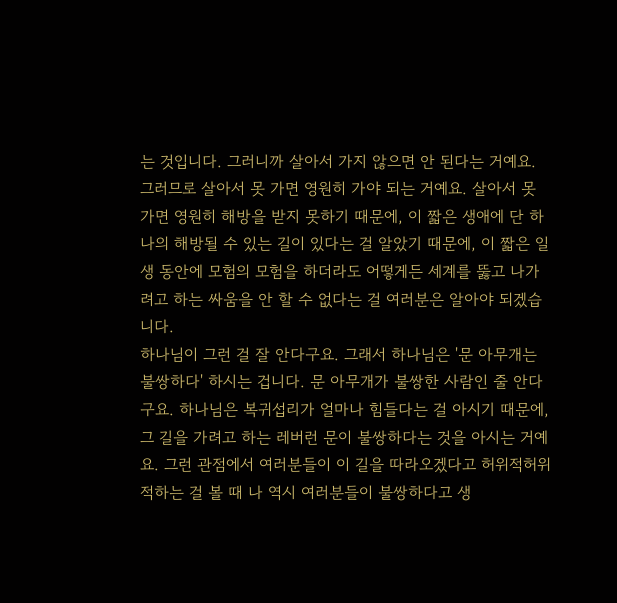는 것입니다. 그러니까 살아서 가지 않으면 안 된다는 거예요. 그러므로 살아서 못 가면 영원히 가야 되는 거예요. 살아서 못 가면 영원히 해방을 받지 못하기 때문에, 이 짧은 생애에 단 하나의 해방될 수 있는 길이 있다는 걸 알았기 때문에, 이 짧은 일생 동안에 모험의 모험을 하더라도 어떻게든 세계를 뚫고 나가려고 하는 싸움을 안 할 수 없다는 걸 여러분은 알아야 되겠습니다.
하나님이 그런 걸 잘 안다구요. 그래서 하나님은 '문 아무개는 불쌍하다' 하시는 겁니다. 문 아무개가 불쌍한 사람인 줄 안다구요. 하나님은 복귀섭리가 얼마나 힘들다는 걸 아시기 때문에, 그 길을 가려고 하는 레버런 문이 불쌍하다는 것을 아시는 거예요. 그런 관점에서 여러분들이 이 길을 따라오겠다고 허위적허위적하는 걸 볼 때 나 역시 여러분들이 불쌍하다고 생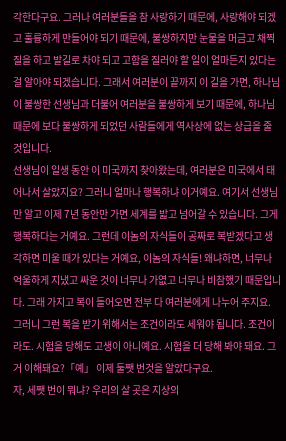각한다구요. 그러나 여러분들을 참 사랑하기 때문에, 사랑해야 되겠고 훌륭하게 만들어야 되기 때문에, 불쌍하지만 눈물을 머금고 채찍질을 하고 발길로 차야 되고 고함을 질러야 할 일이 얼마든지 있다는 걸 알아야 되겠습니다. 그래서 여러분이 끝까지 이 길을 가면, 하나님이 불쌍한 선생님과 더불어 여러분을 불쌍하게 보기 때문에, 하나님 때문에 보다 불쌍하게 되었던 사람들에게 역사상에 없는 상급을 줄 것입니다.
선생님이 일생 동안 이 미국까지 찾아왔는데, 여러분은 미국에서 태어나서 살았지요? 그러니 얼마나 행복하냐 이거예요. 여기서 선생님만 알고 이제 7년 동안만 가면 세계를 밟고 넘어갈 수 있습니다. 그게 행복하다는 거예요. 그런데 이놈의 자식들이 공짜로 복받겠다고 생각하면 미울 때가 있다는 거예요, 이놈의 자식들! 왜냐하면, 너무나 억울하게 지냈고 싸운 것이 너무나 가엾고 너무나 비참했기 때문입니다. 그래 가지고 복이 들어오면 전부 다 여러분에게 나누어 주지요. 그러니 그런 복을 받기 위해서는 조건이라도 세워야 됩니다. 조건이라도. 시험을 당해도 고생이 아니예요. 시험을 더 당해 봐야 돼요. 그거 이해돼요?「예」 이제 둘쨋 번것을 알았다구요.
자, 세쨋 번이 뭐냐? 우리의 살 곳은 지상의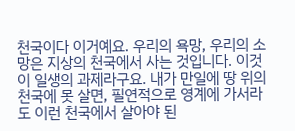천국이다 이거예요. 우리의 욕망, 우리의 소망은 지상의 천국에서 사는 것입니다. 이것이 일생의 과제라구요. 내가 만일에 땅 위의 천국에 못 살면, 필연적으로 영계에 가서라도 이런 천국에서 살아야 된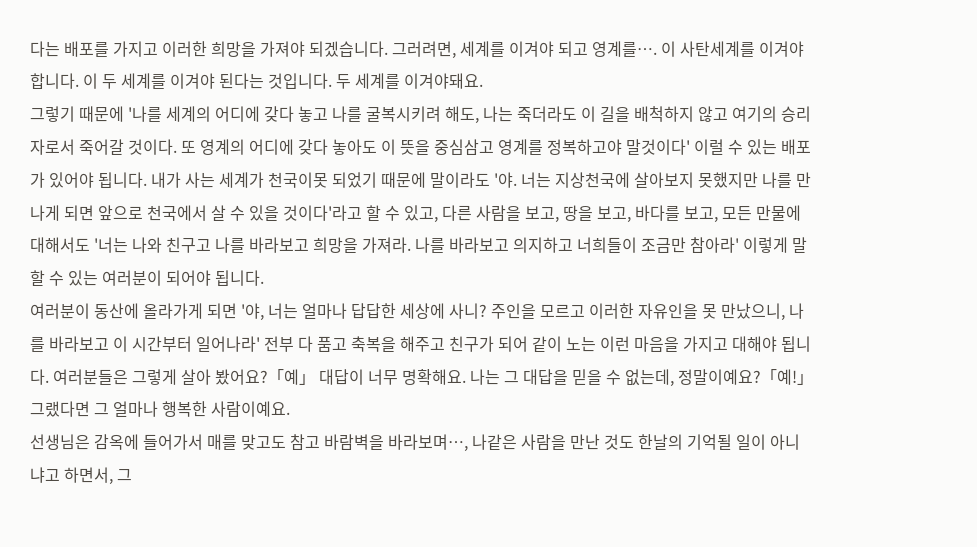다는 배포를 가지고 이러한 희망을 가져야 되겠습니다. 그러려면, 세계를 이겨야 되고 영계를…. 이 사탄세계를 이겨야 합니다. 이 두 세계를 이겨야 된다는 것입니다. 두 세계를 이겨야돼요.
그렇기 때문에 '나를 세계의 어디에 갖다 놓고 나를 굴복시키려 해도, 나는 죽더라도 이 길을 배척하지 않고 여기의 승리자로서 죽어갈 것이다. 또 영계의 어디에 갖다 놓아도 이 뜻을 중심삼고 영계를 정복하고야 말것이다' 이럴 수 있는 배포가 있어야 됩니다. 내가 사는 세계가 천국이못 되었기 때문에 말이라도 '야. 너는 지상천국에 살아보지 못했지만 나를 만나게 되면 앞으로 천국에서 살 수 있을 것이다'라고 할 수 있고, 다른 사람을 보고, 땅을 보고, 바다를 보고, 모든 만물에 대해서도 '너는 나와 친구고 나를 바라보고 희망을 가져라. 나를 바라보고 의지하고 너희들이 조금만 참아라' 이렇게 말할 수 있는 여러분이 되어야 됩니다.
여러분이 동산에 올라가게 되면 '야, 너는 얼마나 답답한 세상에 사니? 주인을 모르고 이러한 자유인을 못 만났으니, 나를 바라보고 이 시간부터 일어나라' 전부 다 품고 축복을 해주고 친구가 되어 같이 노는 이런 마음을 가지고 대해야 됩니다. 여러분들은 그렇게 살아 봤어요?「예」 대답이 너무 명확해요. 나는 그 대답을 믿을 수 없는데, 정말이예요?「예!」 그랬다면 그 얼마나 행복한 사람이예요.
선생님은 감옥에 들어가서 매를 맞고도 참고 바람벽을 바라보며…, 나같은 사람을 만난 것도 한날의 기억될 일이 아니냐고 하면서, 그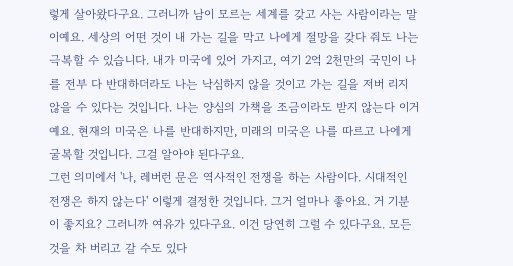렇게 살아왔다구요. 그러니까 남이 모르는 세계를 갖고 사는 사람이라는 말이예요. 세상의 어떤 것이 내 가는 길을 막고 나에게 절망을 갖다 줘도 나는 극복할 수 있습니다. 내가 미국에 있어 가지고, 여기 2억 2천만의 국민이 나를 전부 다 반대하더라도 나는 낙심하지 않을 것이고 가는 길을 저버 리지 않을 수 있다는 것입니다. 나는 양심의 가책을 조금이라도 받지 않는다 이거예요. 현재의 미국은 나를 반대하지만, 미래의 미국은 나를 따르고 나에게 굴복할 것입니다. 그걸 알아야 된다구요.
그런 의미에서 '나, 레버런 문은 역사적인 전쟁을 하는 사람이다. 시대적인 전쟁은 하지 않는다' 이렇게 결정한 것입니다. 그거 얼마나 좋아요. 거 기분이 좋지요? 그러니까 여유가 있다구요. 이건 당연히 그럴 수 있다구요. 모든 것을 차 버리고 갈 수도 있다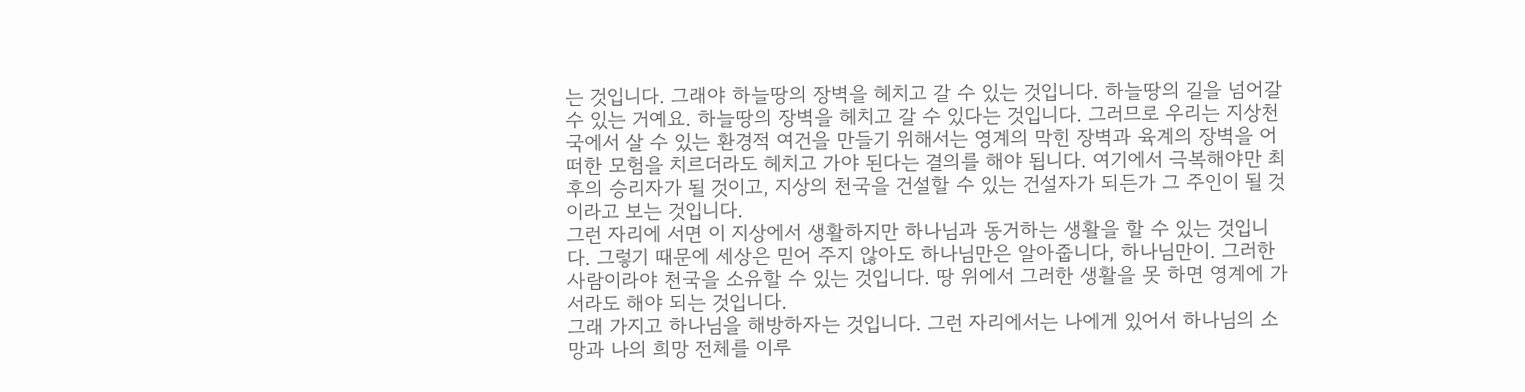는 것입니다. 그래야 하늘땅의 장벽을 헤치고 갈 수 있는 것입니다. 하늘땅의 길을 넘어갈 수 있는 거예요. 하늘땅의 장벽을 헤치고 갈 수 있다는 것입니다. 그러므로 우리는 지상천국에서 살 수 있는 환경적 여건을 만들기 위해서는 영계의 막힌 장벽과 육계의 장벽을 어떠한 모험을 치르더라도 헤치고 가야 된다는 결의를 해야 됩니다. 여기에서 극복해야만 최후의 승리자가 될 것이고, 지상의 천국을 건설할 수 있는 건설자가 되든가 그 주인이 될 것이라고 보는 것입니다.
그런 자리에 서면 이 지상에서 생활하지만 하나님과 동거하는 생활을 할 수 있는 것입니다. 그렇기 때문에 세상은 믿어 주지 않아도 하나님만은 알아줍니다, 하나님만이. 그러한 사람이라야 천국을 소유할 수 있는 것입니다. 땅 위에서 그러한 생활을 못 하면 영계에 가서라도 해야 되는 것입니다.
그래 가지고 하나님을 해방하자는 것입니다. 그런 자리에서는 나에게 있어서 하나님의 소망과 나의 희망 전체를 이루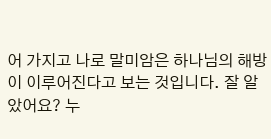어 가지고 나로 말미암은 하나님의 해방이 이루어진다고 보는 것입니다. 잘 알았어요? 누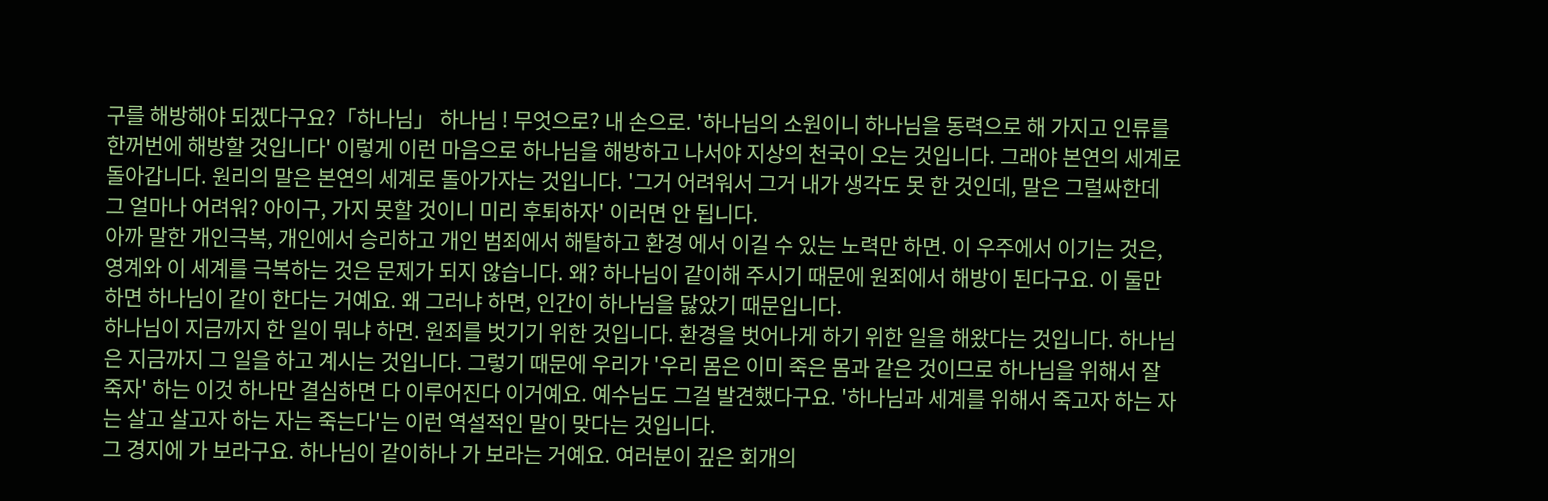구를 해방해야 되겠다구요?「하나님」 하나님 ! 무엇으로? 내 손으로. '하나님의 소원이니 하나님을 동력으로 해 가지고 인류를 한꺼번에 해방할 것입니다' 이렇게 이런 마음으로 하나님을 해방하고 나서야 지상의 천국이 오는 것입니다. 그래야 본연의 세계로 돌아갑니다. 원리의 말은 본연의 세계로 돌아가자는 것입니다. '그거 어려워서 그거 내가 생각도 못 한 것인데, 말은 그럴싸한데 그 얼마나 어려워? 아이구, 가지 못할 것이니 미리 후퇴하자' 이러면 안 됩니다.
아까 말한 개인극복, 개인에서 승리하고 개인 범죄에서 해탈하고 환경 에서 이길 수 있는 노력만 하면. 이 우주에서 이기는 것은, 영계와 이 세계를 극복하는 것은 문제가 되지 않습니다. 왜? 하나님이 같이해 주시기 때문에 원죄에서 해방이 된다구요. 이 둘만 하면 하나님이 같이 한다는 거예요. 왜 그러냐 하면, 인간이 하나님을 닳았기 때문입니다.
하나님이 지금까지 한 일이 뭐냐 하면. 원죄를 벗기기 위한 것입니다. 환경을 벗어나게 하기 위한 일을 해왔다는 것입니다. 하나님은 지금까지 그 일을 하고 계시는 것입니다. 그렇기 때문에 우리가 '우리 몸은 이미 죽은 몸과 같은 것이므로 하나님을 위해서 잘 죽자' 하는 이것 하나만 결심하면 다 이루어진다 이거예요. 예수님도 그걸 발견했다구요. '하나님과 세계를 위해서 죽고자 하는 자는 살고 살고자 하는 자는 죽는다'는 이런 역설적인 말이 맞다는 것입니다.
그 경지에 가 보라구요. 하나님이 같이하나 가 보라는 거예요. 여러분이 깊은 회개의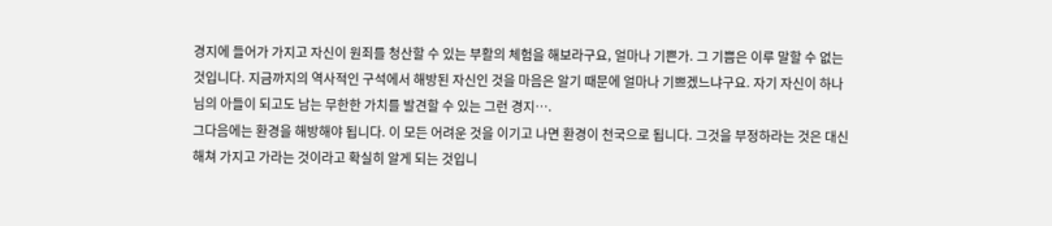경지에 들어가 가지고 자신이 원죄를 청산할 수 있는 부활의 체험을 해보라구요, 얼마나 기쁜가. 그 기쁨은 이루 말할 수 없는 것입니다. 지금까지의 역사적인 구석에서 해방된 자신인 것을 마음은 알기 때문에 얼마나 기쁘겠느냐구요. 자기 자신이 하나님의 아들이 되고도 남는 무한한 가치를 발견할 수 있는 그런 경지….
그다음에는 환경을 해방해야 됩니다. 이 모든 어려운 것을 이기고 나면 환경이 천국으로 됩니다. 그것을 부정하라는 것은 대신 해쳐 가지고 가라는 것이라고 확실히 알게 되는 것입니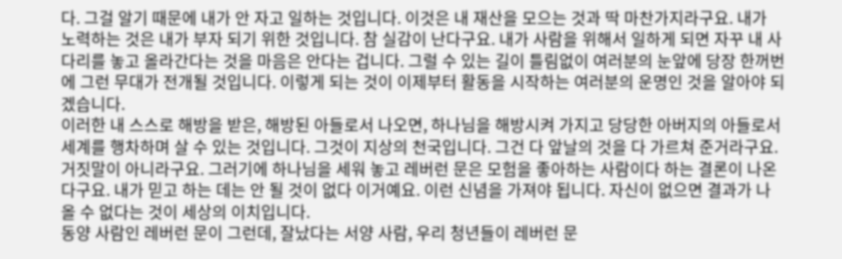다. 그걸 알기 때문에 내가 안 자고 일하는 것입니다. 이것은 내 재산을 모으는 것과 딱 마찬가지라구요. 내가 노력하는 것은 내가 부자 되기 위한 것입니다. 참 실감이 난다구요. 내가 사람을 위해서 일하게 되면 자꾸 내 사다리를 놓고 올라간다는 것을 마음은 안다는 겁니다. 그럴 수 있는 길이 틀림없이 여러분의 눈앞에 당장 한꺼번에 그런 무대가 전개될 것입니다. 이렇게 되는 것이 이제부터 활동을 시작하는 여러분의 운명인 것을 알아야 되겠습니다.
이러한 내 스스로 해방을 받은, 해방된 아들로서 나오면, 하나님을 해방시켜 가지고 당당한 아버지의 아들로서 세계를 행차하며 살 수 있는 것입니다. 그것이 지상의 천국입니다. 그건 다 앞날의 것을 다 가르쳐 준거라구요. 거짓말이 아니라구요. 그러기에 하나님을 세워 놓고 레버런 문은 모험을 좋아하는 사람이다 하는 결론이 나온다구요. 내가 믿고 하는 데는 안 될 것이 없다 이거예요. 이런 신념을 가져야 됩니다. 자신이 없으면 결과가 나올 수 없다는 것이 세상의 이치입니다.
동양 사람인 레버런 문이 그런데, 잘났다는 서양 사람, 우리 청년들이 레버런 문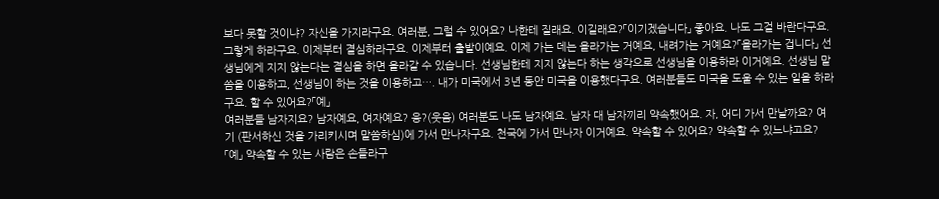보다 못할 것이냐? 자신을 가지라구요. 여러분, 그럴 수 있어요? 나한테 질래요. 이길래요?「이기겠습니다」 좋아요. 나도 그걸 바란다구요. 그렇게 하라구요. 이제부터 결심하라구요. 이제부터 출발이예요. 이제 가는 데는 올라가는 거예요, 내려가는 거예요?「올라가는 겁니다」 선생님에게 지지 않는다는 결심을 하면 올라갈 수 있습니다. 선생님한테 지지 않는다 하는 생각으로 선생님을 이용하라 이거예요. 선생님 말씀을 이용하고, 선생님이 하는 것을 이용하고…. 내가 미국에서 3년 동안 미국을 이용했다구요. 여러분들도 미국을 도울 수 있는 일을 하라구요. 할 수 있어요?「예」
여러분들 남자지요? 남자예요, 여자예요? 응?(웃음) 여러분도 나도 남자예요. 남자 대 남자끼리 약속했어요. 자, 어디 가서 만날까요? 여기 (판서하신 것을 가리키시며 말씀하심)에 가서 만나자구요. 천국에 가서 만나자 이거예요. 약속할 수 있어요? 약속할 수 있느냐고요?「예」 약속할 수 있는 사람은 손들라구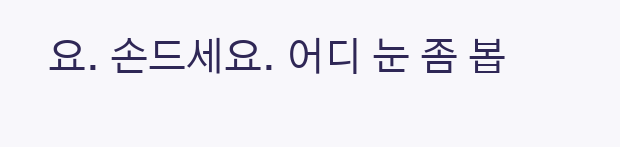요. 손드세요. 어디 눈 좀 봅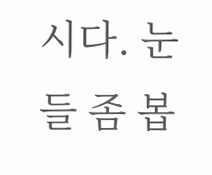시다. 눈들 좀 봅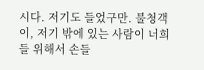시다. 저기도 들었구만. 불청객이, 저기 밖에 있는 사람이 너희들 위해서 손들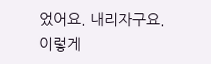었어요. 내리자구요. 이렇게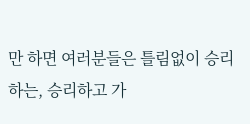만 하면 여러분들은 틀림없이 승리하는, 승리하고 가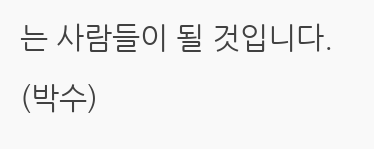는 사람들이 될 것입니다. (박수)